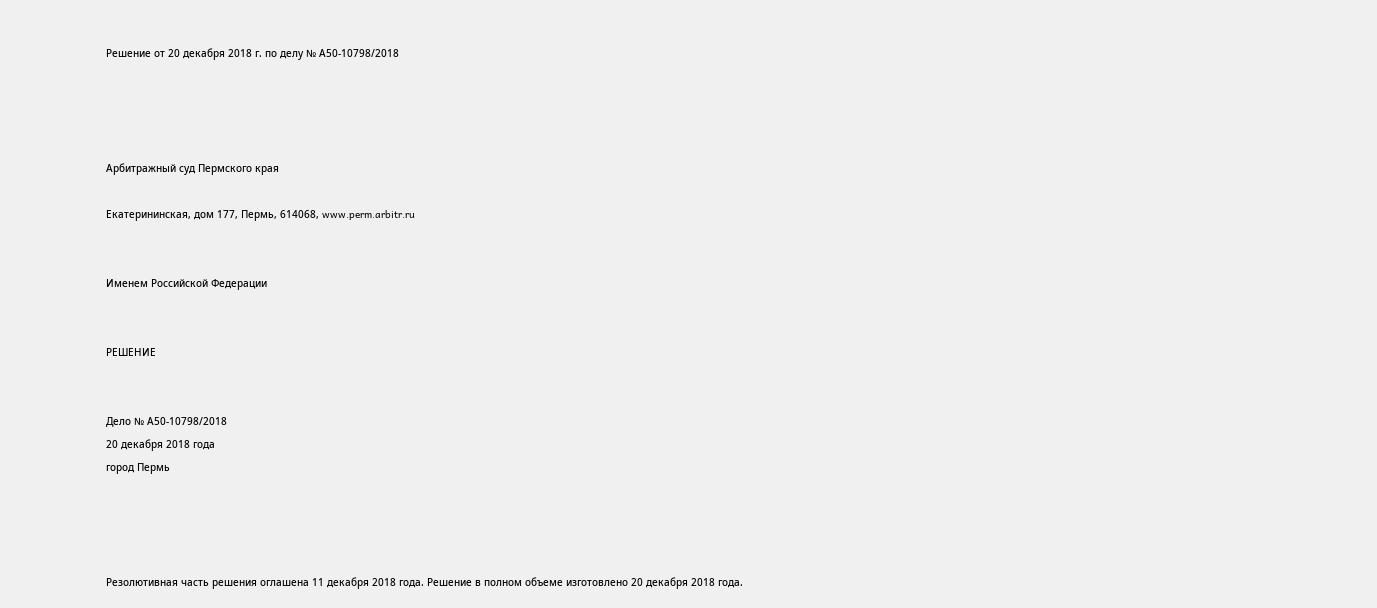Решение от 20 декабря 2018 г. по делу № А50-10798/2018




Арбитражный суд Пермского края

Екатерининская, дом 177, Пермь, 614068, www.perm.arbitr.ru


Именем Российской Федерации


РЕШЕНИЕ


Дело № А50-10798/2018
20 декабря 2018 года
город Пермь




Резолютивная часть решения оглашена 11 декабря 2018 года. Решение в полном объеме изготовлено 20 декабря 2018 года.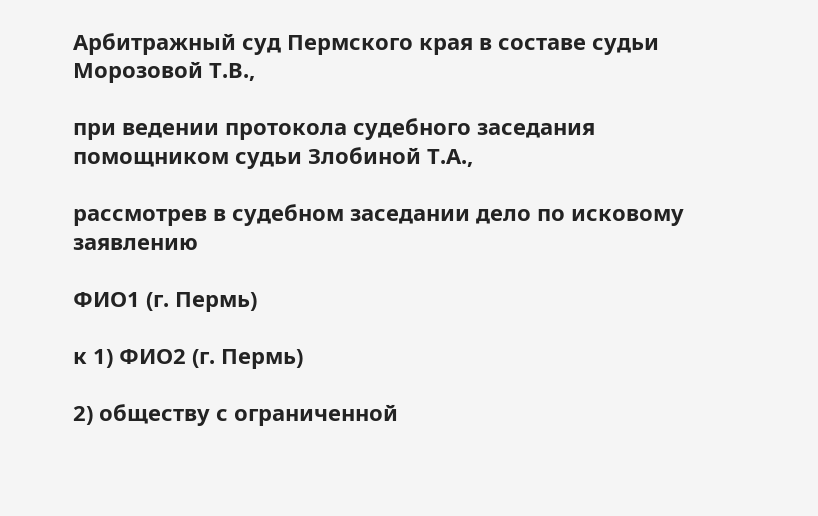Арбитражный суд Пермского края в составе судьи Морозовой Т.В.,

при ведении протокола судебного заседания помощником судьи Злобиной Т.А.,

рассмотрев в судебном заседании дело по исковому заявлению

ФИО1 (г. Пермь)

к 1) ФИО2 (г. Пермь)

2) обществу с ограниченной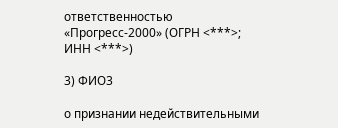ответственностью «Прогресс-2000» (ОГРН <***>; ИНН <***>)

3) ФИО3

о признании недействительными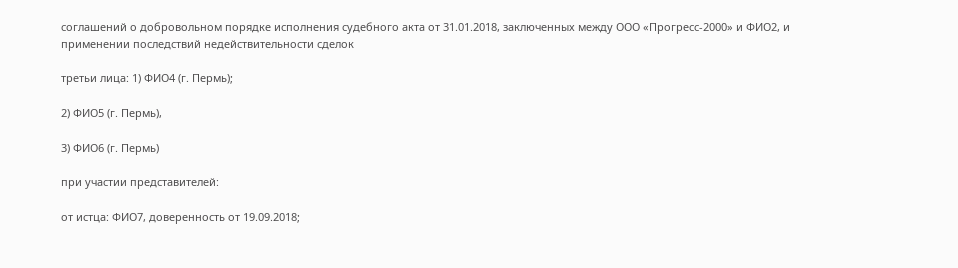соглашений о добровольном порядке исполнения судебного акта от 31.01.2018, заключенных между ООО «Прогресс-2000» и ФИО2, и применении последствий недействительности сделок

третьи лица: 1) ФИО4 (г. Пермь);

2) ФИО5 (г. Пермь),

3) ФИО6 (г. Пермь)

при участии представителей:

от истца: ФИО7, доверенность от 19.09.2018;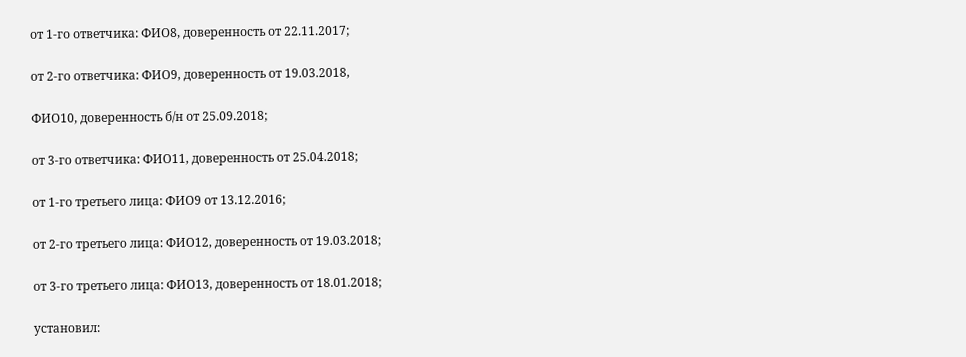от 1-го ответчика: ФИО8, доверенность от 22.11.2017;

от 2-го ответчика: ФИО9, доверенность от 19.03.2018,

ФИО10, доверенность б/н от 25.09.2018;

от 3-го ответчика: ФИО11, доверенность от 25.04.2018;

от 1-го третьего лица: ФИО9 от 13.12.2016;

от 2-го третьего лица: ФИО12, доверенность от 19.03.2018;

от 3-го третьего лица: ФИО13, доверенность от 18.01.2018;

установил: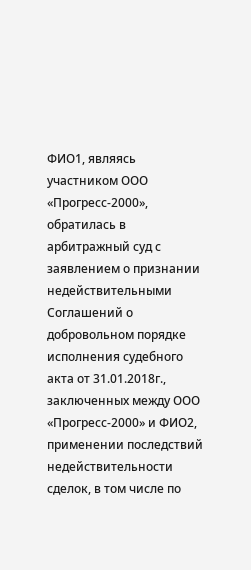ФИО1, являясь участником ООО «Прогресс-2000», обратилась в арбитражный суд с заявлением о признании недействительными Соглашений о добровольном порядке исполнения судебного акта от 31.01.2018г., заключенных между ООО «Прогресс-2000» и ФИО2, применении последствий недействительности сделок, в том числе по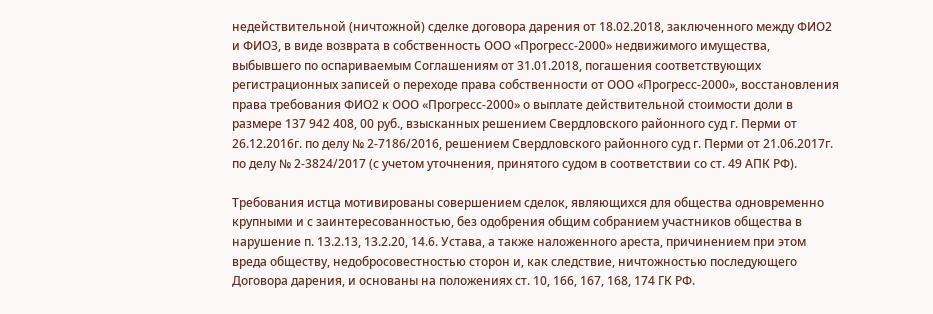недействительной (ничтожной) сделке договора дарения от 18.02.2018, заключенного между ФИО2 и ФИО3, в виде возврата в собственность ООО «Прогресс-2000» недвижимого имущества, выбывшего по оспариваемым Соглашениям от 31.01.2018, погашения соответствующих регистрационных записей о переходе права собственности от ООО «Прогресс-2000», восстановления права требования ФИО2 к ООО «Прогресс-2000» о выплате действительной стоимости доли в размере 137 942 408, 00 руб., взысканных решением Свердловского районного суд г. Перми от 26.12.2016г. по делу № 2-7186/2016, решением Свердловского районного суд г. Перми от 21.06.2017г. по делу № 2-3824/2017 (с учетом уточнения, принятого судом в соответствии со ст. 49 АПК РФ).

Требования истца мотивированы совершением сделок, являющихся для общества одновременно крупными и с заинтересованностью, без одобрения общим собранием участников общества в нарушение п. 13.2.13, 13.2.20, 14.6. Устава, а также наложенного ареста, причинением при этом вреда обществу, недобросовестностью сторон и, как следствие, ничтожностью последующего Договора дарения, и основаны на положениях ст. 10, 166, 167, 168, 174 ГК РФ.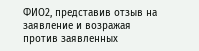ФИО2, представив отзыв на заявление и возражая против заявленных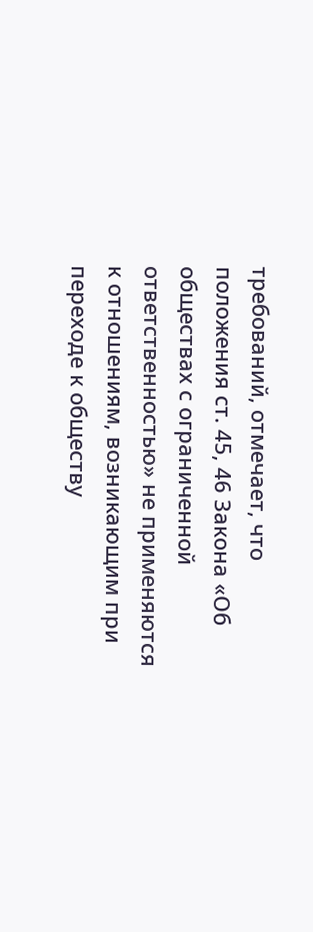требований, отмечает, что положения ст. 45, 46 Закона «Об обществах с ограниченной ответственностью» не применяются к отношениям, возникающим при переходе к обществу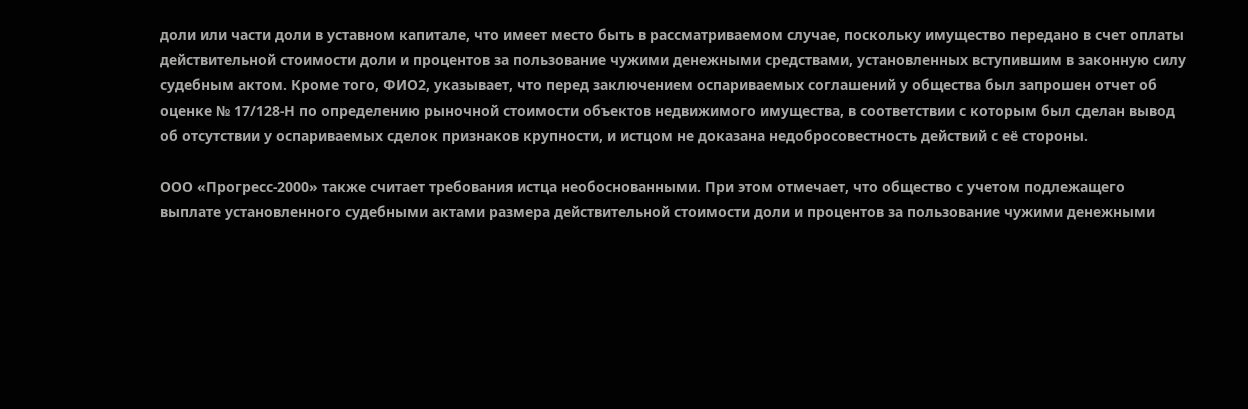доли или части доли в уставном капитале, что имеет место быть в рассматриваемом случае, поскольку имущество передано в счет оплаты действительной стоимости доли и процентов за пользование чужими денежными средствами, установленных вступившим в законную силу судебным актом. Кроме того, ФИО2, указывает, что перед заключением оспариваемых соглашений у общества был запрошен отчет об оценке № 17/128-Н по определению рыночной стоимости объектов недвижимого имущества, в соответствии с которым был сделан вывод об отсутствии у оспариваемых сделок признаков крупности, и истцом не доказана недобросовестность действий с её стороны.

ООО «Прогресс-2000» также считает требования истца необоснованными. При этом отмечает, что общество с учетом подлежащего выплате установленного судебными актами размера действительной стоимости доли и процентов за пользование чужими денежными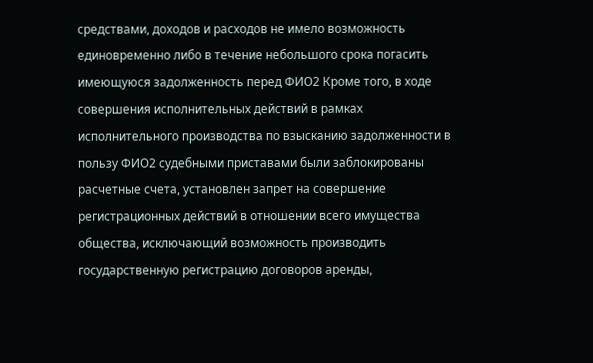средствами, доходов и расходов не имело возможность единовременно либо в течение небольшого срока погасить имеющуюся задолженность перед ФИО2 Кроме того, в ходе совершения исполнительных действий в рамках исполнительного производства по взысканию задолженности в пользу ФИО2 судебными приставами были заблокированы расчетные счета, установлен запрет на совершение регистрационных действий в отношении всего имущества общества, исключающий возможность производить государственную регистрацию договоров аренды,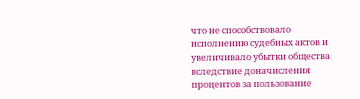что не способствовало исполнению судебных актов и увеличивало убытки общества вследствие доначисления процентов за пользование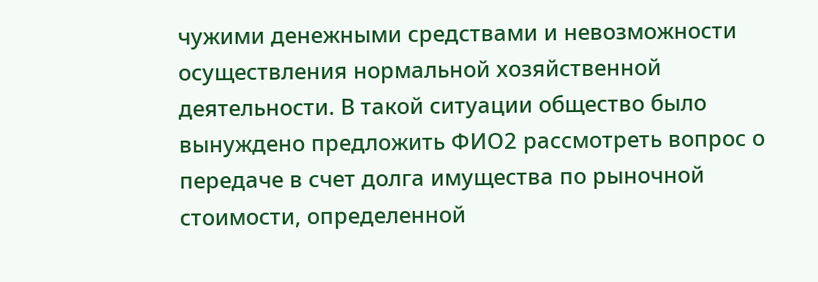чужими денежными средствами и невозможности осуществления нормальной хозяйственной деятельности. В такой ситуации общество было вынуждено предложить ФИО2 рассмотреть вопрос о передаче в счет долга имущества по рыночной стоимости, определенной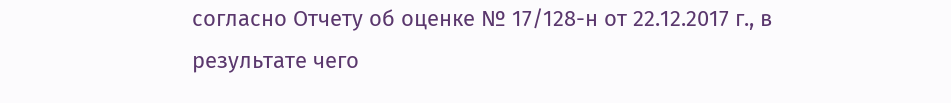согласно Отчету об оценке № 17/128-н от 22.12.2017 г., в результате чего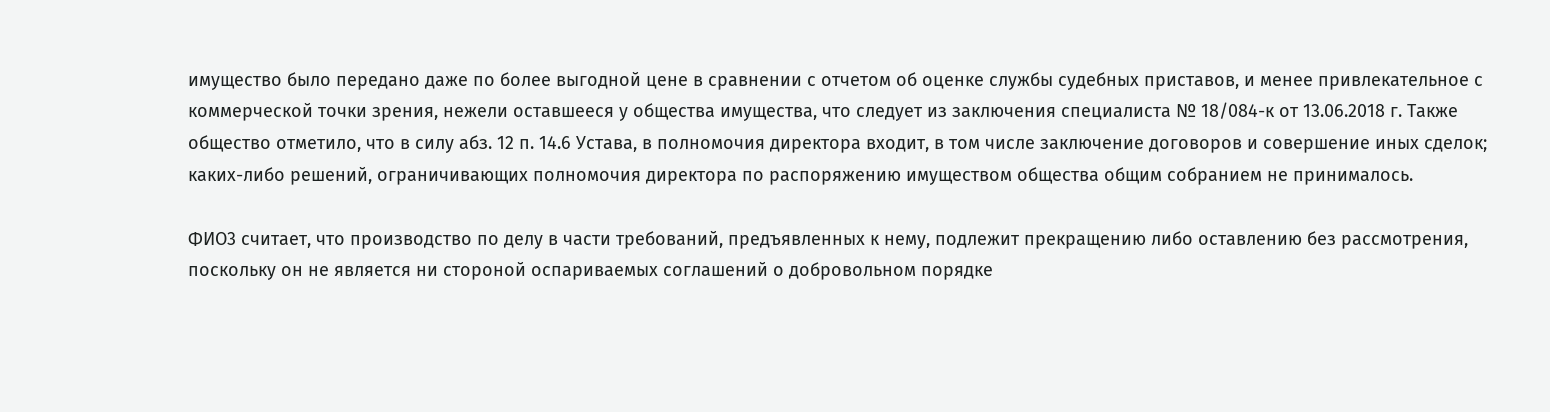имущество было передано даже по более выгодной цене в сравнении с отчетом об оценке службы судебных приставов, и менее привлекательное с коммерческой точки зрения, нежели оставшееся у общества имущества, что следует из заключения специалиста № 18/084-к от 13.06.2018 г. Также общество отметило, что в силу абз. 12 п. 14.6 Устава, в полномочия директора входит, в том числе заключение договоров и совершение иных сделок; каких-либо решений, ограничивающих полномочия директора по распоряжению имуществом общества общим собранием не принималось.

ФИО3 считает, что производство по делу в части требований, предъявленных к нему, подлежит прекращению либо оставлению без рассмотрения, поскольку он не является ни стороной оспариваемых соглашений о добровольном порядке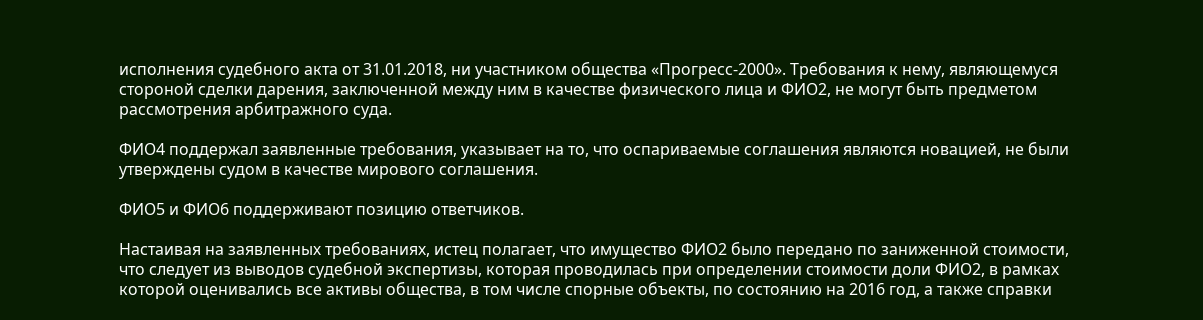исполнения судебного акта от 31.01.2018, ни участником общества «Прогресс-2000». Требования к нему, являющемуся стороной сделки дарения, заключенной между ним в качестве физического лица и ФИО2, не могут быть предметом рассмотрения арбитражного суда.

ФИО4 поддержал заявленные требования, указывает на то, что оспариваемые соглашения являются новацией, не были утверждены судом в качестве мирового соглашения.

ФИО5 и ФИО6 поддерживают позицию ответчиков.

Настаивая на заявленных требованиях, истец полагает, что имущество ФИО2 было передано по заниженной стоимости, что следует из выводов судебной экспертизы, которая проводилась при определении стоимости доли ФИО2, в рамках которой оценивались все активы общества, в том числе спорные объекты, по состоянию на 2016 год, а также справки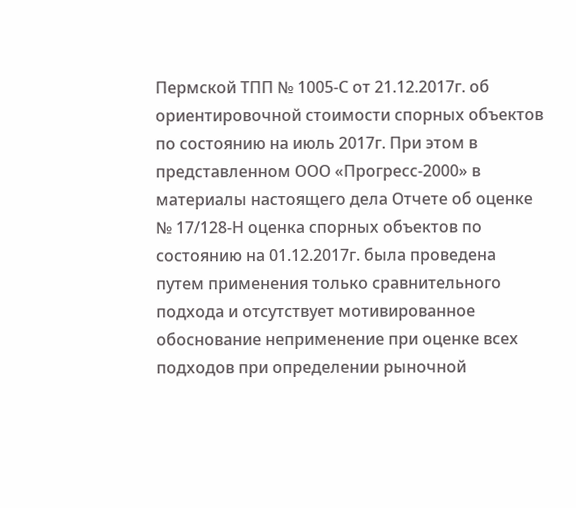Пермской ТПП № 1005-С от 21.12.2017г. об ориентировочной стоимости спорных объектов по состоянию на июль 2017г. При этом в представленном ООО «Прогресс-2000» в материалы настоящего дела Отчете об оценке № 17/128-Н оценка спорных объектов по состоянию на 01.12.2017г. была проведена путем применения только сравнительного подхода и отсутствует мотивированное обоснование неприменение при оценке всех подходов при определении рыночной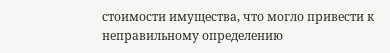стоимости имущества, что могло привести к неправильному определению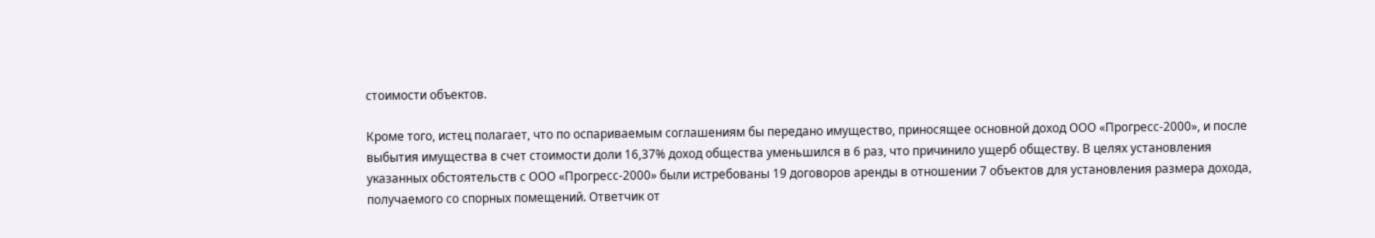стоимости объектов.

Кроме того, истец полагает, что по оспариваемым соглашениям бы передано имущество, приносящее основной доход ООО «Прогресс-2000», и после выбытия имущества в счет стоимости доли 16,37% доход общества уменьшился в 6 раз, что причинило ущерб обществу. В целях установления указанных обстоятельств с ООО «Прогресс-2000» были истребованы 19 договоров аренды в отношении 7 объектов для установления размера дохода, получаемого со спорных помещений. Ответчик от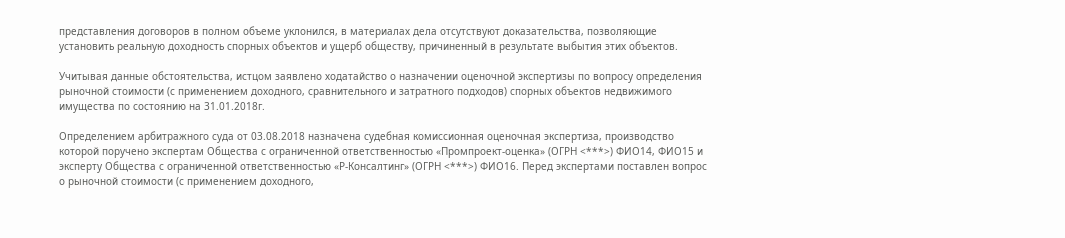представления договоров в полном объеме уклонился, в материалах дела отсутствуют доказательства, позволяющие установить реальную доходность спорных объектов и ущерб обществу, причиненный в результате выбытия этих объектов.

Учитывая данные обстоятельства, истцом заявлено ходатайство о назначении оценочной экспертизы по вопросу определения рыночной стоимости (с применением доходного, сравнительного и затратного подходов) спорных объектов недвижимого имущества по состоянию на 31.01.2018г.

Определением арбитражного суда от 03.08.2018 назначена судебная комиссионная оценочная экспертиза, производство которой поручено экспертам Общества с ограниченной ответственностью «Промпроект-оценка» (ОГРН <***>) ФИО14, ФИО15 и эксперту Общества с ограниченной ответственностью «Р-Консалтинг» (ОГРН <***>) ФИО16. Перед экспертами поставлен вопрос о рыночной стоимости (с применением доходного,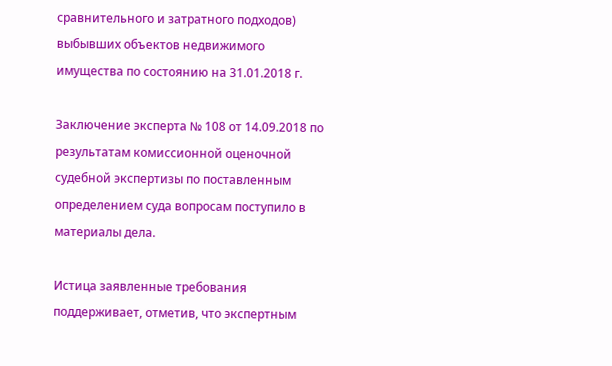сравнительного и затратного подходов) выбывших объектов недвижимого имущества по состоянию на 31.01.2018 г.

Заключение эксперта № 108 от 14.09.2018 по результатам комиссионной оценочной судебной экспертизы по поставленным определением суда вопросам поступило в материалы дела.

Истица заявленные требования поддерживает, отметив, что экспертным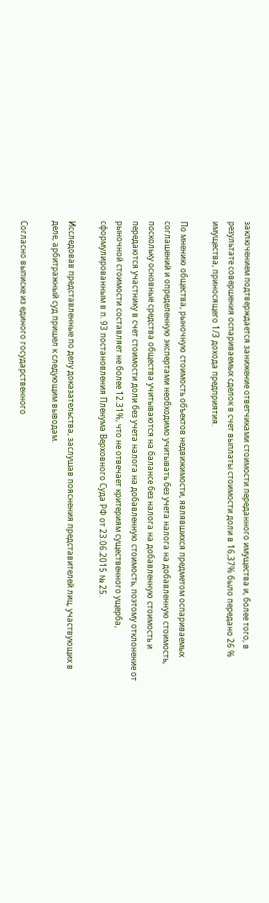заключением подтверждается занижение ответчиками стоимости переданного имущества и, более того, в результате совершения оспариваемых сделок в счет выплаты стоимости доли в 16,37% было передано 26 % имущества, приносящего 1/3 дохода предприятия.

По мнению общества, рыночную стоимость объектов недвижимости, являвшихся предметом оспариваемых соглашений и определенную экспертами необходимо учитывать без учета налога на добавленную стоимость, поскольку основные средства общества учитываются на балансе без налога на добавленную стоимость и передаются участнику в счет стоимости доли без учета налога на добавленную стоимость, поэтому отклонение от рыночной стоимости составляет не более 12.31%, что не отвечает критериям существенного ущерба, сформулированным в п. 93 постановления Пленума Верховного Суда РФ от 23.06.2015 № 25.

Исследовав представленные по делу доказательства, заслушав пояснения представителей лиц, участвующих в деле, арбитражный суд пришел к следующим выводам.

Согласно выписке из единого государственного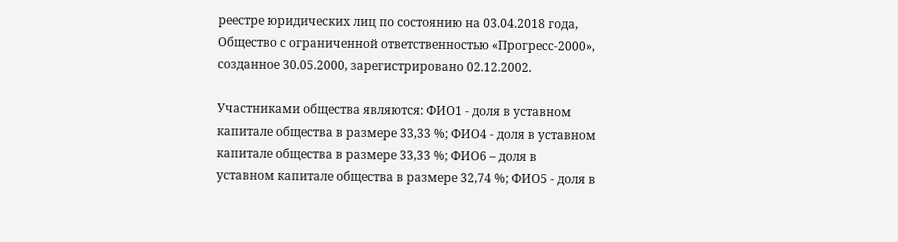реестре юридических лиц по состоянию на 03.04.2018 года, Общество с ограниченной ответственностью «Прогресс-2000», созданное 30.05.2000, зарегистрировано 02.12.2002.

Участниками общества являются: ФИО1 - доля в уставном капитале общества в размере 33,33 %; ФИО4 - доля в уставном капитале общества в размере 33,33 %; ФИО6 – доля в уставном капитале общества в размере 32,74 %; ФИО5 - доля в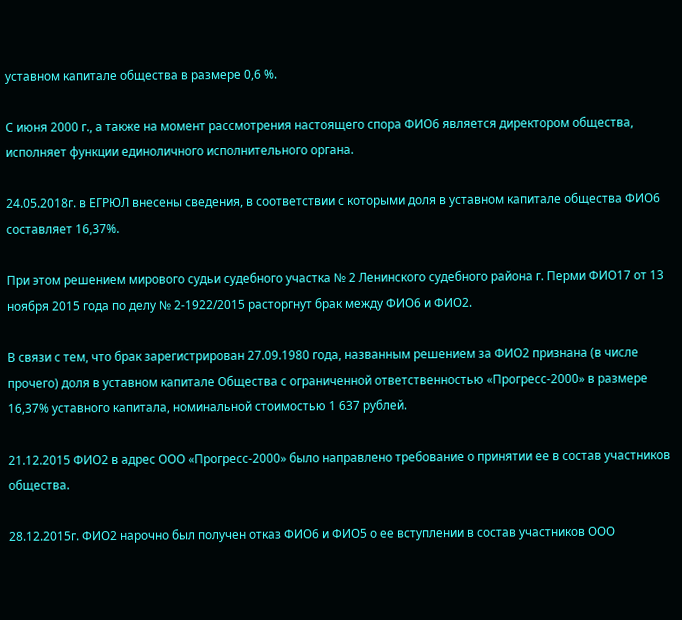уставном капитале общества в размере 0,6 %.

С июня 2000 г., а также на момент рассмотрения настоящего спора ФИО6 является директором общества, исполняет функции единоличного исполнительного органа.

24.05.2018г. в ЕГРЮЛ внесены сведения, в соответствии с которыми доля в уставном капитале общества ФИО6 составляет 16,37%.

При этом решением мирового судьи судебного участка № 2 Ленинского судебного района г. Перми ФИО17 от 13 ноября 2015 года по делу № 2-1922/2015 расторгнут брак между ФИО6 и ФИО2.

В связи с тем, что брак зарегистрирован 27.09.1980 года, названным решением за ФИО2 признана (в числе прочего) доля в уставном капитале Общества с ограниченной ответственностью «Прогресс-2000» в размере 16,37% уставного капитала, номинальной стоимостью 1 637 рублей.

21.12.2015 ФИО2 в адрес ООО «Прогресс-2000» было направлено требование о принятии ее в состав участников общества.

28.12.2015г. ФИО2 нарочно был получен отказ ФИО6 и ФИО5 о ее вступлении в состав участников ООО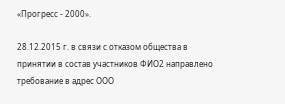«Прогресс - 2000».

28.12.2015 г. в связи с отказом общества в принятии в состав участников ФИО2 направлено требование в адрес ООО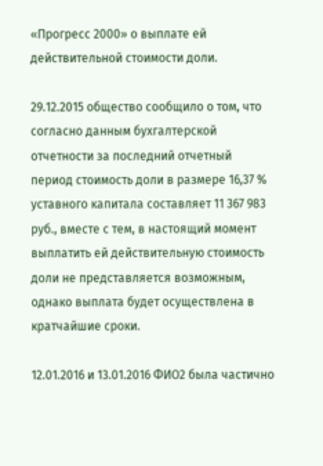«Прогресс 2000» о выплате ей действительной стоимости доли.

29.12.2015 общество сообщило о том, что согласно данным бухгалтерской отчетности за последний отчетный период стоимость доли в размере 16,37 % уставного капитала составляет 11 367 983 руб., вместе с тем, в настоящий момент выплатить ей действительную стоимость доли не представляется возможным, однако выплата будет осуществлена в кратчайшие сроки.

12.01.2016 и 13.01.2016 ФИО2 была частично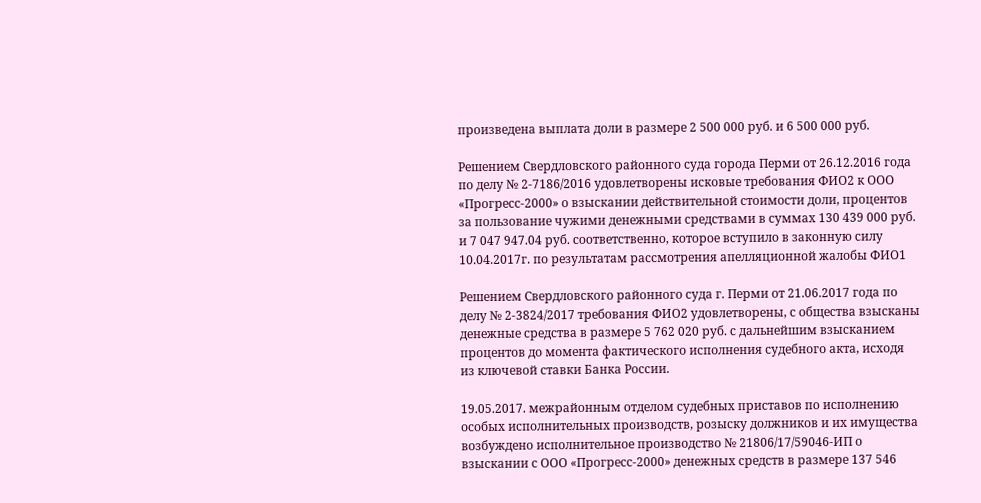произведена выплата доли в размере 2 500 000 руб. и 6 500 000 руб.

Решением Свердловского районного суда города Перми от 26.12.2016 года по делу № 2-7186/2016 удовлетворены исковые требования ФИО2 к ООО «Прогресс-2000» о взыскании действительной стоимости доли, процентов за пользование чужими денежными средствами в суммах 130 439 000 руб. и 7 047 947.04 руб. соответственно, которое вступило в законную силу 10.04.2017г. по результатам рассмотрения апелляционной жалобы ФИО1

Решением Свердловского районного суда г. Перми от 21.06.2017 года по делу № 2-3824/2017 требования ФИО2 удовлетворены, с общества взысканы денежные средства в размере 5 762 020 руб. с дальнейшим взысканием процентов до момента фактического исполнения судебного акта, исходя из ключевой ставки Банка России.

19.05.2017. межрайонным отделом судебных приставов по исполнению особых исполнительных производств, розыску должников и их имущества возбуждено исполнительное производство № 21806/17/59046-ИП о взыскании с ООО «Прогресс-2000» денежных средств в размере 137 546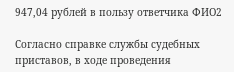947,04 рублей в пользу ответчика ФИО2

Согласно справке службы судебных приставов, в ходе проведения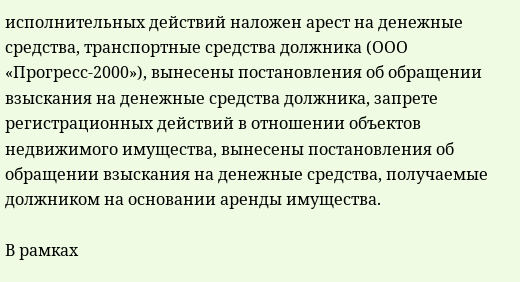исполнительных действий наложен арест на денежные средства, транспортные средства должника (ООО «Прогресс-2000»), вынесены постановления об обращении взыскания на денежные средства должника, запрете регистрационных действий в отношении объектов недвижимого имущества, вынесены постановления об обращении взыскания на денежные средства, получаемые должником на основании аренды имущества.

В рамках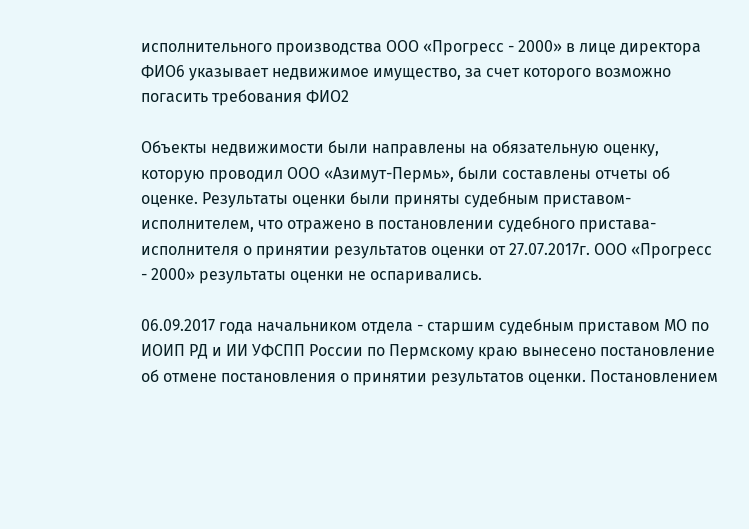исполнительного производства ООО «Прогресс - 2000» в лице директора ФИО6 указывает недвижимое имущество, за счет которого возможно погасить требования ФИО2

Объекты недвижимости были направлены на обязательную оценку, которую проводил ООО «Азимут-Пермь», были составлены отчеты об оценке. Результаты оценки были приняты судебным приставом-исполнителем, что отражено в постановлении судебного пристава-исполнителя о принятии результатов оценки от 27.07.2017г. ООО «Прогресс - 2000» результаты оценки не оспаривались.

06.09.2017 года начальником отдела - старшим судебным приставом МО по ИОИП РД и ИИ УФСПП России по Пермскому краю вынесено постановление об отмене постановления о принятии результатов оценки. Постановлением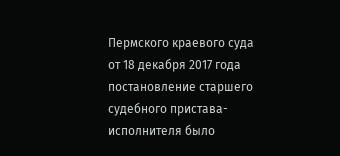Пермского краевого суда от 18 декабря 2017 года постановление старшего судебного пристава-исполнителя было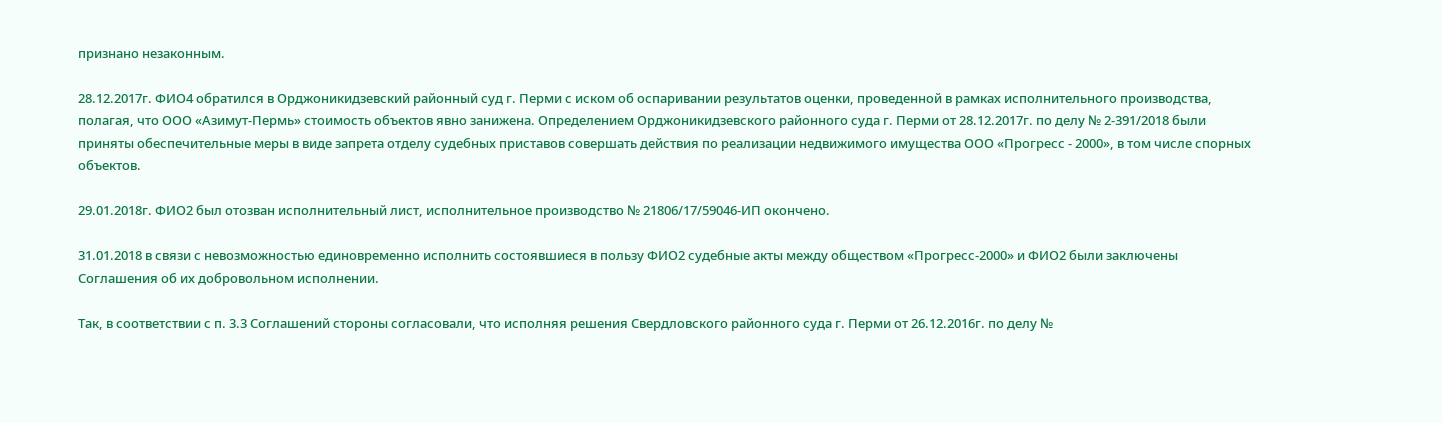признано незаконным.

28.12.2017г. ФИО4 обратился в Орджоникидзевский районный суд г. Перми с иском об оспаривании результатов оценки, проведенной в рамках исполнительного производства, полагая, что ООО «Азимут-Пермь» стоимость объектов явно занижена. Определением Орджоникидзевского районного суда г. Перми от 28.12.2017г. по делу № 2-391/2018 были приняты обеспечительные меры в виде запрета отделу судебных приставов совершать действия по реализации недвижимого имущества ООО «Прогресс - 2000», в том числе спорных объектов.

29.01.2018г. ФИО2 был отозван исполнительный лист, исполнительное производство № 21806/17/59046-ИП окончено.

31.01.2018 в связи с невозможностью единовременно исполнить состоявшиеся в пользу ФИО2 судебные акты между обществом «Прогресс-2000» и ФИО2 были заключены Соглашения об их добровольном исполнении.

Так, в соответствии с п. 3.3 Соглашений стороны согласовали, что исполняя решения Свердловского районного суда г. Перми от 26.12.2016г. по делу №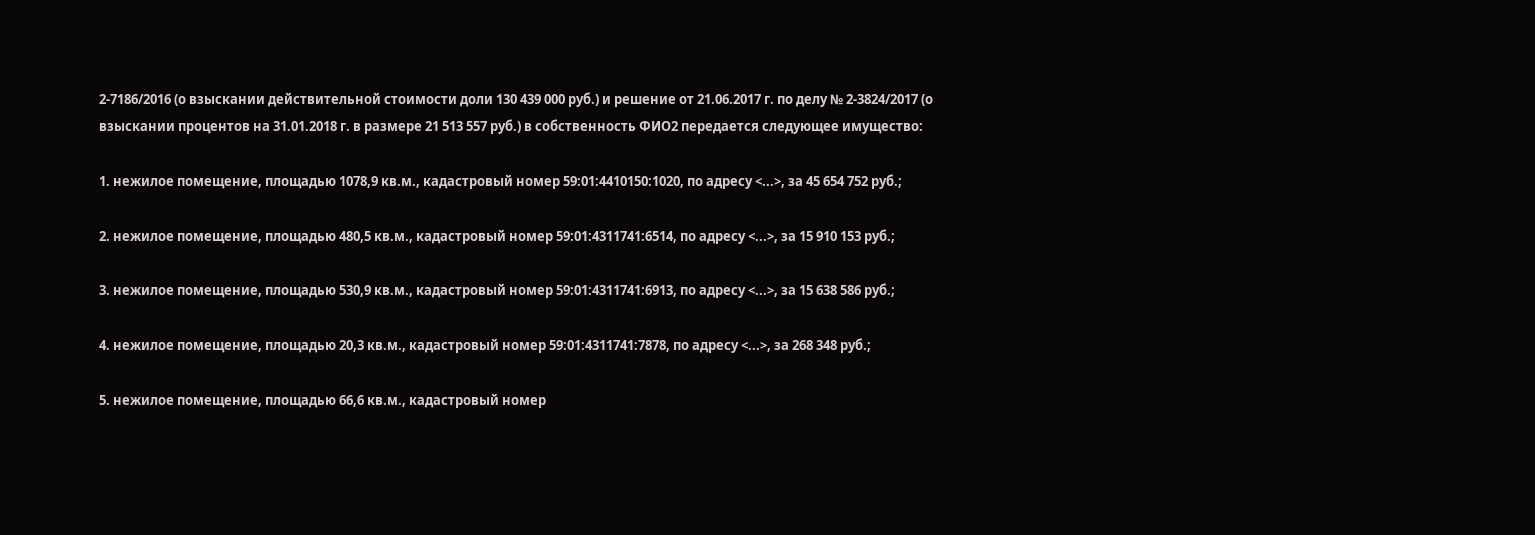2-7186/2016 (о взыскании действительной стоимости доли 130 439 000 руб.) и решение от 21.06.2017 г. по делу № 2-3824/2017 (о взыскании процентов на 31.01.2018 г. в размере 21 513 557 руб.) в собственность ФИО2 передается следующее имущество:

1. нежилое помещение, площадью 1078,9 кв.м., кадастровый номер 59:01:4410150:1020, по адресу <...>, за 45 654 752 руб.;

2. нежилое помещение, площадью 480,5 кв.м., кадастровый номер 59:01:4311741:6514, по адресу <...>, за 15 910 153 руб.;

3. нежилое помещение, площадью 530,9 кв.м., кадастровый номер 59:01:4311741:6913, по адресу <...>, за 15 638 586 руб.;

4. нежилое помещение, площадью 20,3 кв.м., кадастровый номер 59:01:4311741:7878, по адресу <...>, за 268 348 руб.;

5. нежилое помещение, площадью 66,6 кв.м., кадастровый номер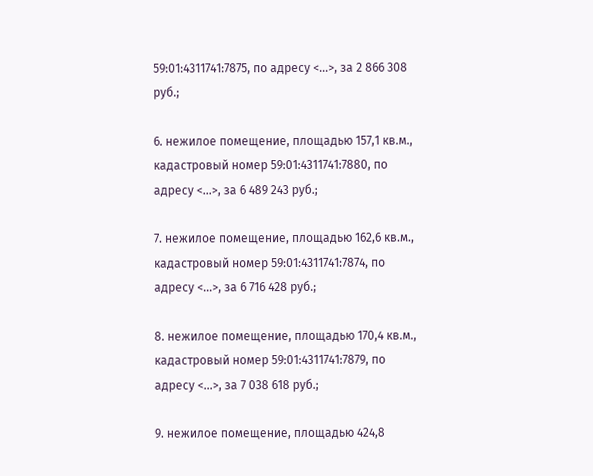59:01:4311741:7875, по адресу <...>, за 2 866 308 руб.;

6. нежилое помещение, площадью 157,1 кв.м., кадастровый номер 59:01:4311741:7880, по адресу <...>, за 6 489 243 руб.;

7. нежилое помещение, площадью 162,6 кв.м., кадастровый номер 59:01:4311741:7874, по адресу <...>, за 6 716 428 руб.;

8. нежилое помещение, площадью 170,4 кв.м., кадастровый номер 59:01:4311741:7879, по адресу <...>, за 7 038 618 руб.;

9. нежилое помещение, площадью 424,8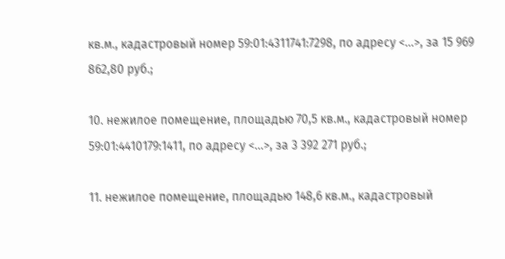кв.м., кадастровый номер 59:01:4311741:7298, по адресу <...>, за 15 969 862,80 руб.;

10. нежилое помещение, площадью 70,5 кв.м., кадастровый номер 59:01:4410179:1411, по адресу <...>, за 3 392 271 руб.;

11. нежилое помещение, площадью 148,6 кв.м., кадастровый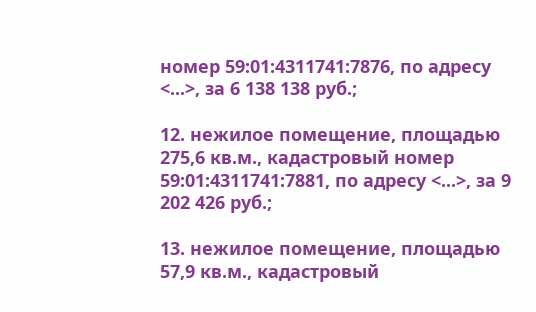номер 59:01:4311741:7876, по адресу <...>, за 6 138 138 руб.;

12. нежилое помещение, площадью 275,6 кв.м., кадастровый номер 59:01:4311741:7881, по адресу <...>, за 9 202 426 руб.;

13. нежилое помещение, площадью 57,9 кв.м., кадастровый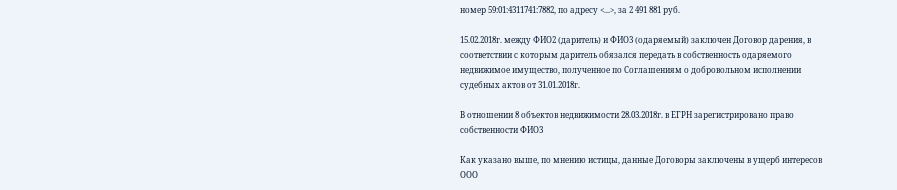номер 59:01:4311741:7882, по адресу <...>, за 2 491 881 руб.

15.02.2018г. между ФИО2 (даритель) и ФИО3 (одаряемый) заключен Договор дарения, в соответствии с которым даритель обязался передать в собственность одаряемого недвижимое имущество, полученное по Соглашениям о добровольном исполнении судебных актов от 31.01.2018г.

В отношении 8 объектов недвижимости 28.03.2018г. в ЕГРН зарегистрировано право собственности ФИО3

Как указано выше, по мнению истицы, данные Договоры заключены в ущерб интересов ООО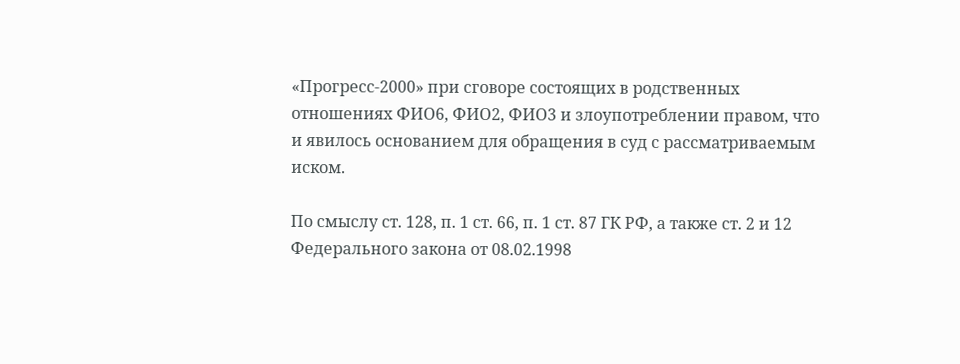«Прогресс-2000» при сговоре состоящих в родственных отношениях ФИО6, ФИО2, ФИО3 и злоупотреблении правом, что и явилось основанием для обращения в суд с рассматриваемым иском.

По смыслу ст. 128, п. 1 ст. 66, п. 1 ст. 87 ГК РФ, а также ст. 2 и 12 Федерального закона от 08.02.1998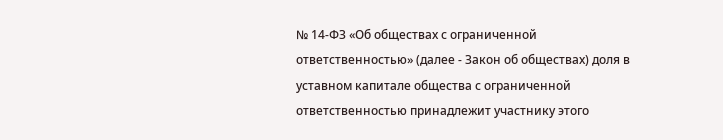№ 14-ФЗ «Об обществах с ограниченной ответственностью» (далее - Закон об обществах) доля в уставном капитале общества с ограниченной ответственностью принадлежит участнику этого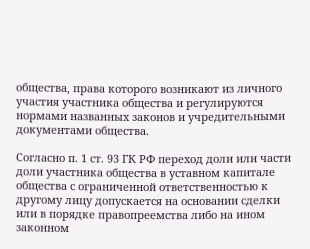общества, права которого возникают из личного участия участника общества и регулируются нормами названных законов и учредительными документами общества.

Согласно п. 1 ст. 93 ГК РФ переход доли или части доли участника общества в уставном капитале общества с ограниченной ответственностью к другому лицу допускается на основании сделки или в порядке правопреемства либо на ином законном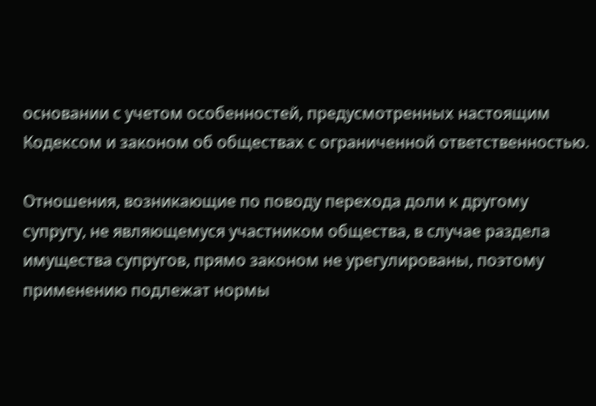основании с учетом особенностей, предусмотренных настоящим Кодексом и законом об обществах с ограниченной ответственностью.

Отношения, возникающие по поводу перехода доли к другому супругу, не являющемуся участником общества, в случае раздела имущества супругов, прямо законом не урегулированы, поэтому применению подлежат нормы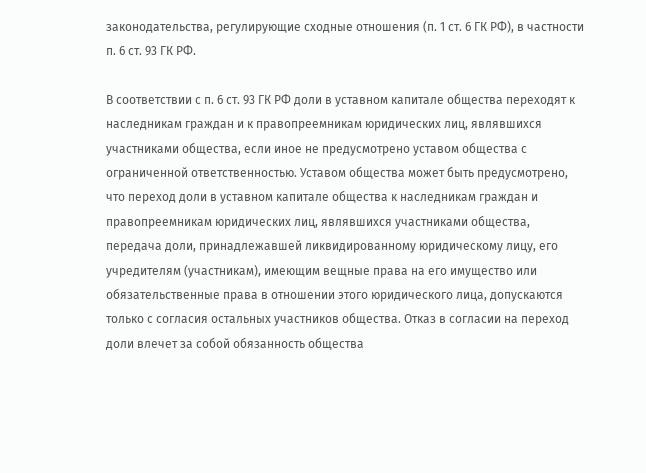законодательства, регулирующие сходные отношения (п. 1 ст. 6 ГК РФ), в частности п. 6 ст. 93 ГК РФ.

В соответствии с п. 6 ст. 93 ГК РФ доли в уставном капитале общества переходят к наследникам граждан и к правопреемникам юридических лиц, являвшихся участниками общества, если иное не предусмотрено уставом общества с ограниченной ответственностью. Уставом общества может быть предусмотрено, что переход доли в уставном капитале общества к наследникам граждан и правопреемникам юридических лиц, являвшихся участниками общества, передача доли, принадлежавшей ликвидированному юридическому лицу, его учредителям (участникам), имеющим вещные права на его имущество или обязательственные права в отношении этого юридического лица, допускаются только с согласия остальных участников общества. Отказ в согласии на переход доли влечет за собой обязанность общества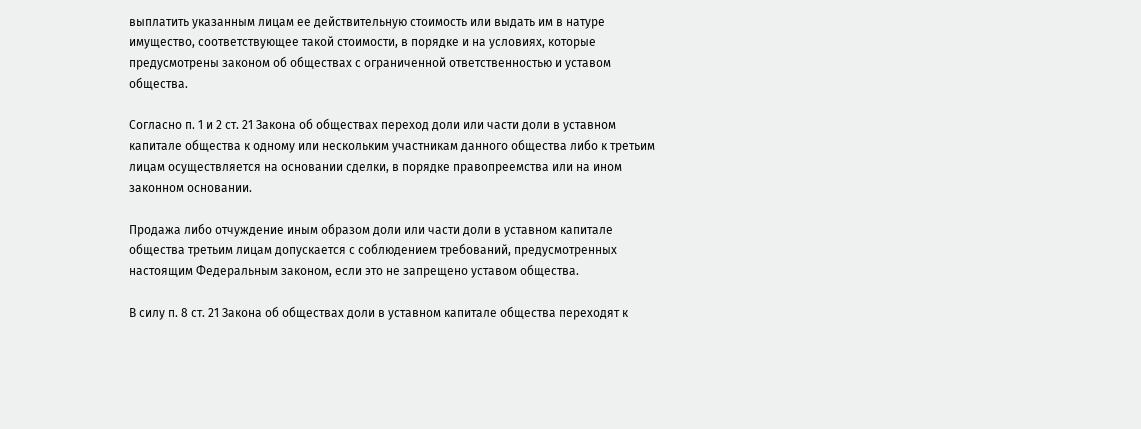выплатить указанным лицам ее действительную стоимость или выдать им в натуре имущество, соответствующее такой стоимости, в порядке и на условиях, которые предусмотрены законом об обществах с ограниченной ответственностью и уставом общества.

Согласно п. 1 и 2 ст. 21 Закона об обществах переход доли или части доли в уставном капитале общества к одному или нескольким участникам данного общества либо к третьим лицам осуществляется на основании сделки, в порядке правопреемства или на ином законном основании.

Продажа либо отчуждение иным образом доли или части доли в уставном капитале общества третьим лицам допускается с соблюдением требований, предусмотренных настоящим Федеральным законом, если это не запрещено уставом общества.

В силу п. 8 ст. 21 Закона об обществах доли в уставном капитале общества переходят к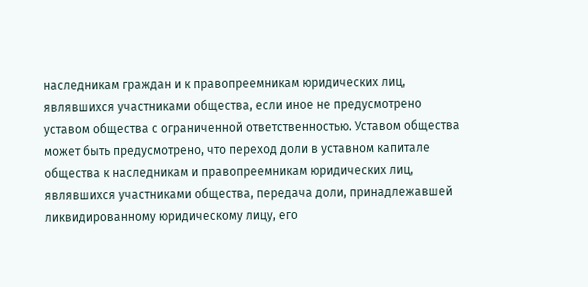наследникам граждан и к правопреемникам юридических лиц, являвшихся участниками общества, если иное не предусмотрено уставом общества с ограниченной ответственностью. Уставом общества может быть предусмотрено, что переход доли в уставном капитале общества к наследникам и правопреемникам юридических лиц, являвшихся участниками общества, передача доли, принадлежавшей ликвидированному юридическому лицу, его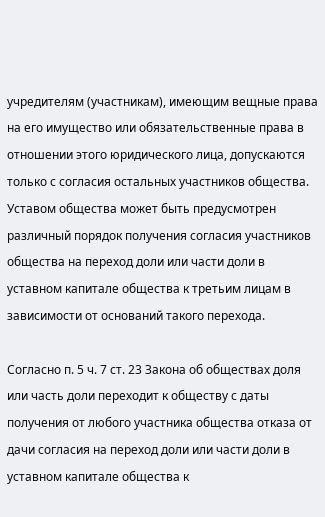учредителям (участникам), имеющим вещные права на его имущество или обязательственные права в отношении этого юридического лица, допускаются только с согласия остальных участников общества. Уставом общества может быть предусмотрен различный порядок получения согласия участников общества на переход доли или части доли в уставном капитале общества к третьим лицам в зависимости от оснований такого перехода.

Согласно п. 5 ч. 7 ст. 23 Закона об обществах доля или часть доли переходит к обществу с даты получения от любого участника общества отказа от дачи согласия на переход доли или части доли в уставном капитале общества к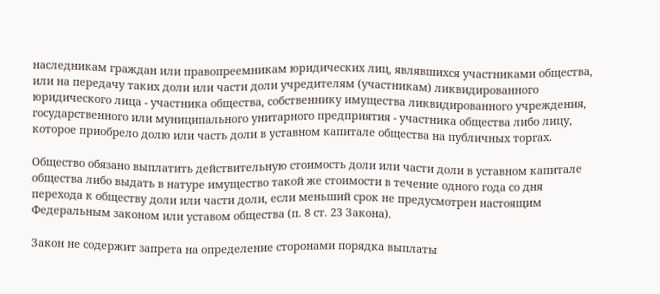наследникам граждан или правопреемникам юридических лиц, являвшихся участниками общества, или на передачу таких доли или части доли учредителям (участникам) ликвидированного юридического лица - участника общества, собственнику имущества ликвидированного учреждения, государственного или муниципального унитарного предприятия - участника общества либо лицу, которое приобрело долю или часть доли в уставном капитале общества на публичных торгах.

Общество обязано выплатить действительную стоимость доли или части доли в уставном капитале общества либо выдать в натуре имущество такой же стоимости в течение одного года со дня перехода к обществу доли или части доли, если меньший срок не предусмотрен настоящим Федеральным законом или уставом общества (п. 8 ст. 23 Закона).

Закон не содержит запрета на определение сторонами порядка выплаты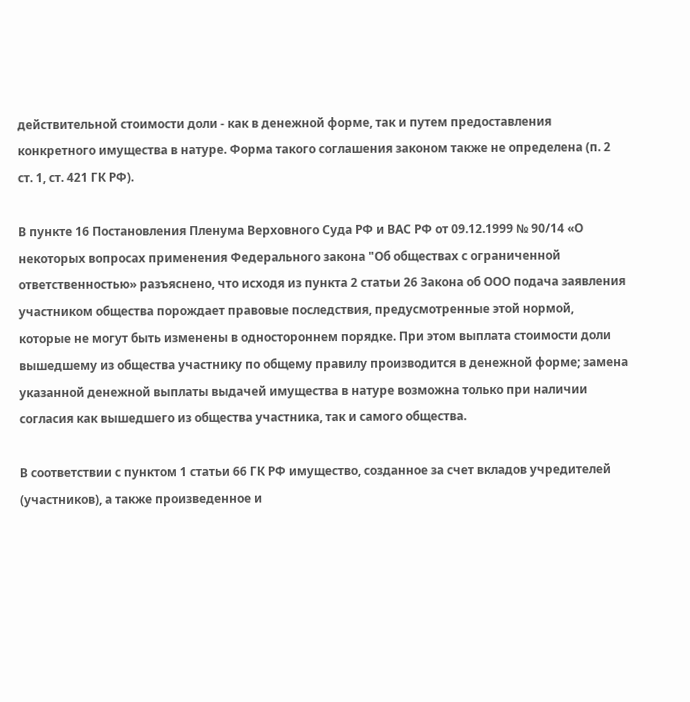действительной стоимости доли - как в денежной форме, так и путем предоставления конкретного имущества в натуре. Форма такого соглашения законом также не определена (п. 2 ст. 1, ст. 421 ГК РФ).

В пункте 16 Постановления Пленума Верховного Суда РФ и ВАС РФ от 09.12.1999 № 90/14 «О некоторых вопросах применения Федерального закона "Об обществах с ограниченной ответственностью» разъяснено, что исходя из пункта 2 статьи 26 Закона об ООО подача заявления участником общества порождает правовые последствия, предусмотренные этой нормой, которые не могут быть изменены в одностороннем порядке. При этом выплата стоимости доли вышедшему из общества участнику по общему правилу производится в денежной форме; замена указанной денежной выплаты выдачей имущества в натуре возможна только при наличии согласия как вышедшего из общества участника, так и самого общества.

В соответствии с пунктом 1 статьи 66 ГК РФ имущество, созданное за счет вкладов учредителей (участников), а также произведенное и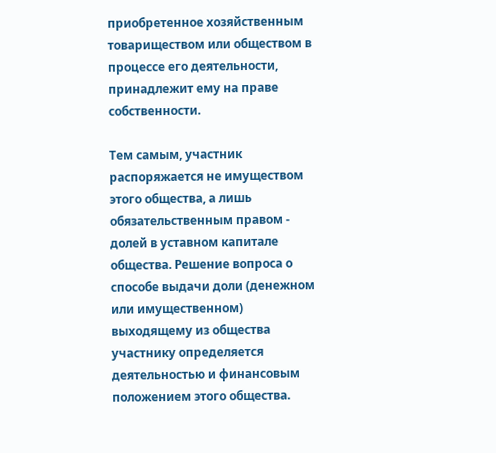приобретенное хозяйственным товариществом или обществом в процессе его деятельности, принадлежит ему на праве собственности.

Тем самым, участник распоряжается не имуществом этого общества, а лишь обязательственным правом - долей в уставном капитале общества. Решение вопроса о способе выдачи доли (денежном или имущественном) выходящему из общества участнику определяется деятельностью и финансовым положением этого общества.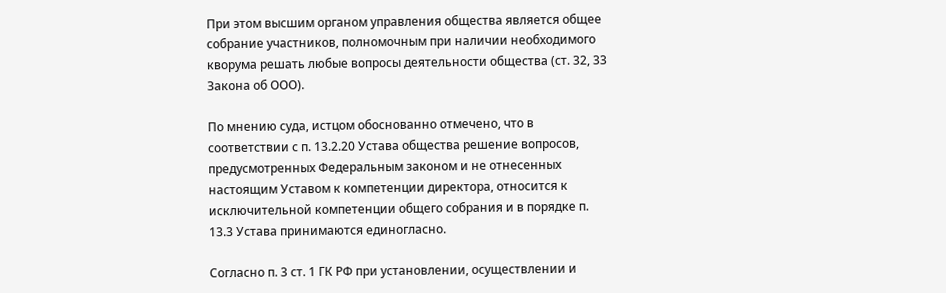При этом высшим органом управления общества является общее собрание участников, полномочным при наличии необходимого кворума решать любые вопросы деятельности общества (ст. 32, 33 Закона об ООО).

По мнению суда, истцом обоснованно отмечено, что в соответствии с п. 13.2.20 Устава общества решение вопросов, предусмотренных Федеральным законом и не отнесенных настоящим Уставом к компетенции директора, относится к исключительной компетенции общего собрания и в порядке п. 13.3 Устава принимаются единогласно.

Согласно п. 3 ст. 1 ГК РФ при установлении, осуществлении и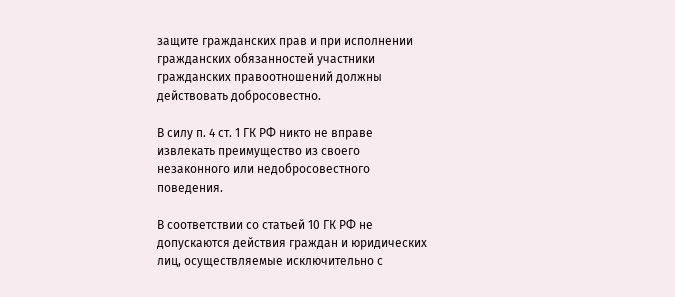защите гражданских прав и при исполнении гражданских обязанностей участники гражданских правоотношений должны действовать добросовестно.

В силу п. 4 ст. 1 ГК РФ никто не вправе извлекать преимущество из своего незаконного или недобросовестного поведения.

В соответствии со статьей 10 ГК РФ не допускаются действия граждан и юридических лиц, осуществляемые исключительно с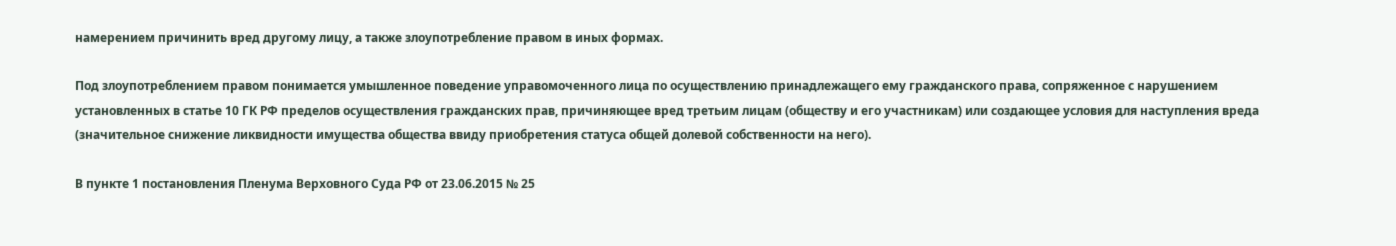намерением причинить вред другому лицу, а также злоупотребление правом в иных формах.

Под злоупотреблением правом понимается умышленное поведение управомоченного лица по осуществлению принадлежащего ему гражданского права, сопряженное с нарушением установленных в статье 10 ГК РФ пределов осуществления гражданских прав, причиняющее вред третьим лицам (обществу и его участникам) или создающее условия для наступления вреда (значительное снижение ликвидности имущества общества ввиду приобретения статуса общей долевой собственности на него).

В пункте 1 постановления Пленума Верховного Суда РФ от 23.06.2015 № 25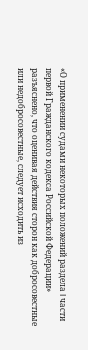«О применении судами некоторых положений раздела I части первой Гражданского кодекса Российской Федерации» разъяснено, что оценивая действия сторон как добросовестные или недобросовестные, следует исходить из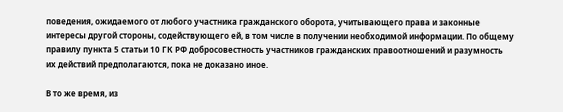поведения, ожидаемого от любого участника гражданского оборота, учитывающего права и законные интересы другой стороны, содействующего ей, в том числе в получении необходимой информации. По общему правилу пункта 5 статьи 10 ГК РФ добросовестность участников гражданских правоотношений и разумность их действий предполагаются, пока не доказано иное.

В то же время, из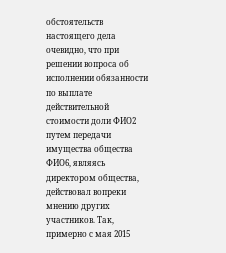обстоятельств настоящего дела очевидно, что при решении вопроса об исполнении обязанности по выплате действительной стоимости доли ФИО2 путем передачи имущества общества ФИО6, являясь директором общества, действовал вопреки мнению других участников. Так, примерно с мая 2015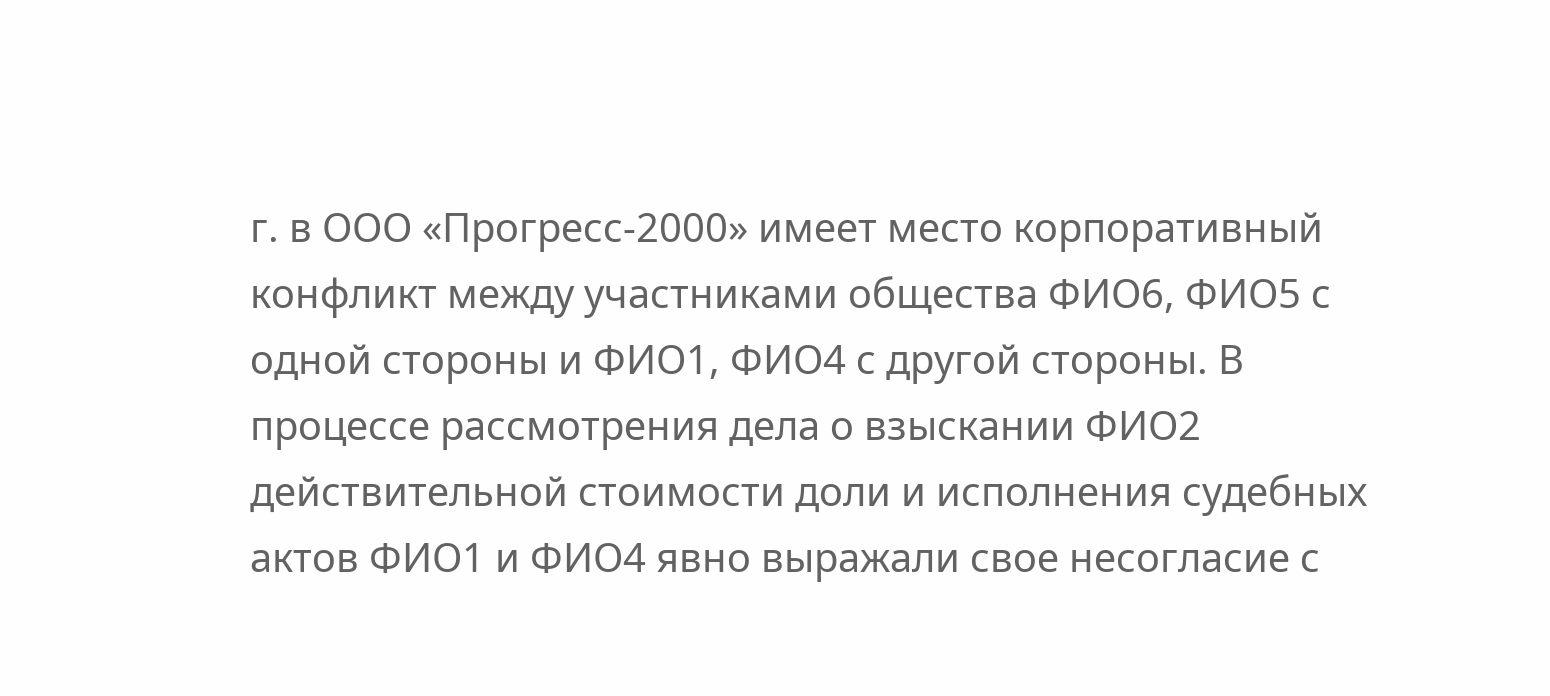г. в ООО «Прогресс-2000» имеет место корпоративный конфликт между участниками общества ФИО6, ФИО5 с одной стороны и ФИО1, ФИО4 с другой стороны. В процессе рассмотрения дела о взыскании ФИО2 действительной стоимости доли и исполнения судебных актов ФИО1 и ФИО4 явно выражали свое несогласие с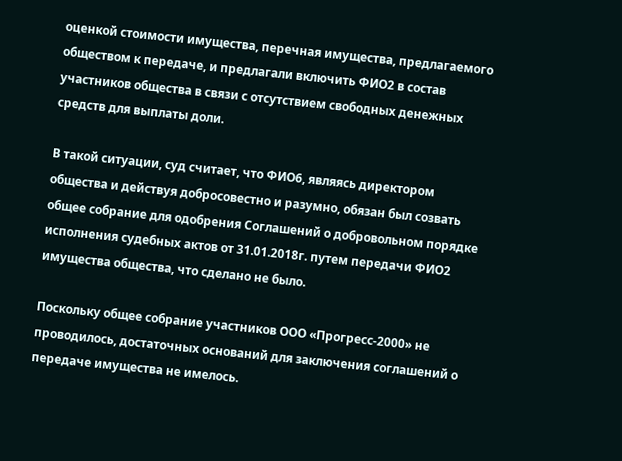оценкой стоимости имущества, перечная имущества, предлагаемого обществом к передаче, и предлагали включить ФИО2 в состав участников общества в связи с отсутствием свободных денежных средств для выплаты доли.

В такой ситуации, суд считает, что ФИО6, являясь директором общества и действуя добросовестно и разумно, обязан был созвать общее собрание для одобрения Соглашений о добровольном порядке исполнения судебных актов от 31.01.2018г. путем передачи ФИО2 имущества общества, что сделано не было.

Поскольку общее собрание участников ООО «Прогресс-2000» не проводилось, достаточных оснований для заключения соглашений о передаче имущества не имелось.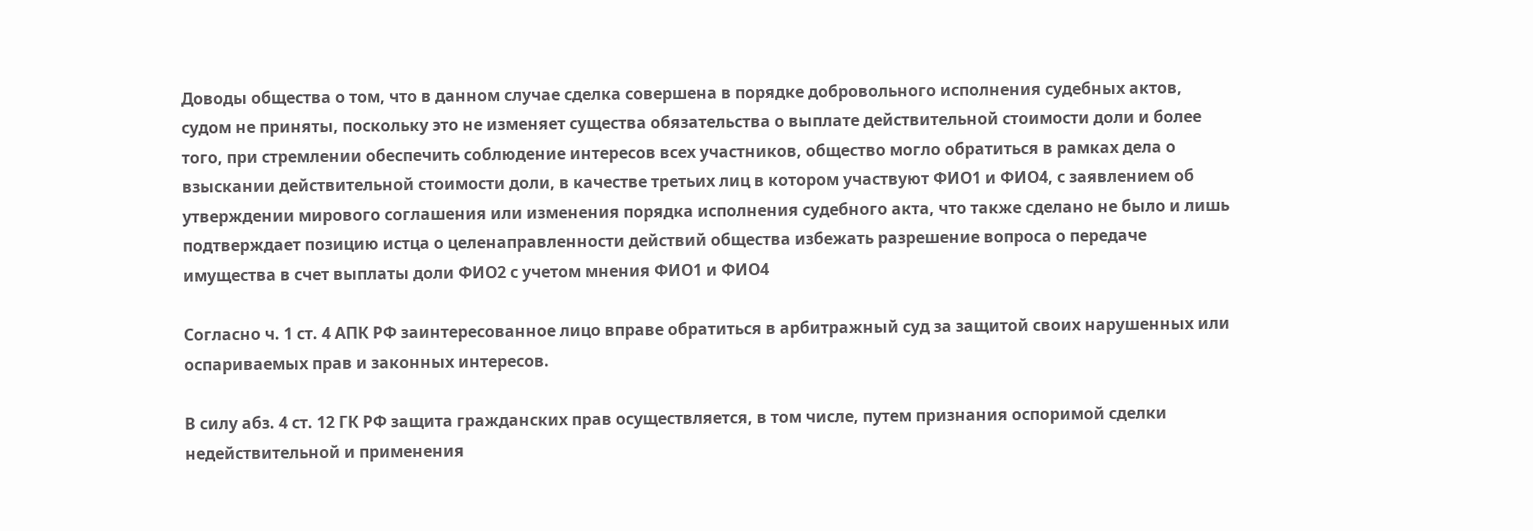Доводы общества о том, что в данном случае сделка совершена в порядке добровольного исполнения судебных актов, судом не приняты, поскольку это не изменяет существа обязательства о выплате действительной стоимости доли и более того, при стремлении обеспечить соблюдение интересов всех участников, общество могло обратиться в рамках дела о взыскании действительной стоимости доли, в качестве третьих лиц в котором участвуют ФИО1 и ФИО4, с заявлением об утверждении мирового соглашения или изменения порядка исполнения судебного акта, что также сделано не было и лишь подтверждает позицию истца о целенаправленности действий общества избежать разрешение вопроса о передаче имущества в счет выплаты доли ФИО2 с учетом мнения ФИО1 и ФИО4

Согласно ч. 1 ст. 4 АПК РФ заинтересованное лицо вправе обратиться в арбитражный суд за защитой своих нарушенных или оспариваемых прав и законных интересов.

В силу абз. 4 ст. 12 ГК РФ защита гражданских прав осуществляется, в том числе, путем признания оспоримой сделки недействительной и применения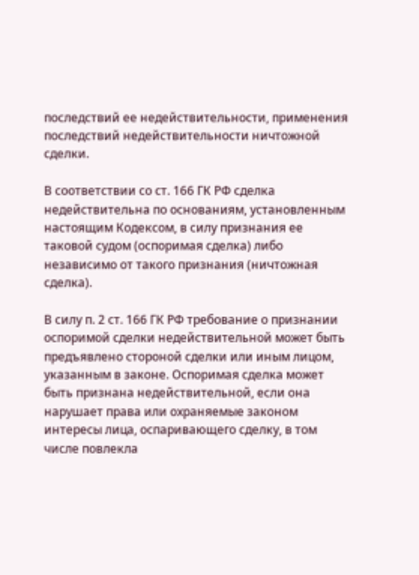последствий ее недействительности, применения последствий недействительности ничтожной сделки.

В соответствии со ст. 166 ГК РФ сделка недействительна по основаниям, установленным настоящим Кодексом, в силу признания ее таковой судом (оспоримая сделка) либо независимо от такого признания (ничтожная сделка).

В силу п. 2 ст. 166 ГК РФ требование о признании оспоримой сделки недействительной может быть предъявлено стороной сделки или иным лицом, указанным в законе. Оспоримая сделка может быть признана недействительной, если она нарушает права или охраняемые законом интересы лица, оспаривающего сделку, в том числе повлекла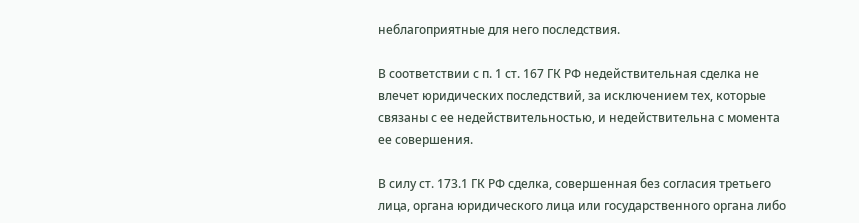неблагоприятные для него последствия.

В соответствии с п. 1 ст. 167 ГК РФ недействительная сделка не влечет юридических последствий, за исключением тех, которые связаны с ее недействительностью, и недействительна с момента ее совершения.

В силу ст. 173.1 ГК РФ сделка, совершенная без согласия третьего лица, органа юридического лица или государственного органа либо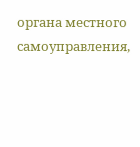органа местного самоуправления,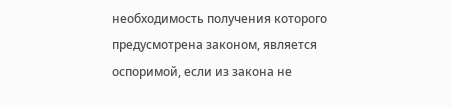необходимость получения которого предусмотрена законом, является оспоримой, если из закона не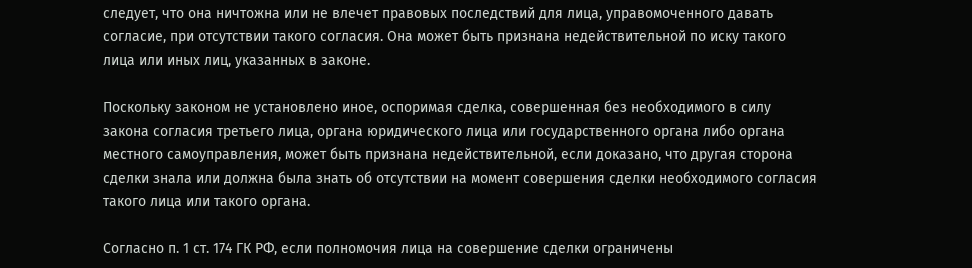следует, что она ничтожна или не влечет правовых последствий для лица, управомоченного давать согласие, при отсутствии такого согласия. Она может быть признана недействительной по иску такого лица или иных лиц, указанных в законе.

Поскольку законом не установлено иное, оспоримая сделка, совершенная без необходимого в силу закона согласия третьего лица, органа юридического лица или государственного органа либо органа местного самоуправления, может быть признана недействительной, если доказано, что другая сторона сделки знала или должна была знать об отсутствии на момент совершения сделки необходимого согласия такого лица или такого органа.

Согласно п. 1 ст. 174 ГК РФ, если полномочия лица на совершение сделки ограничены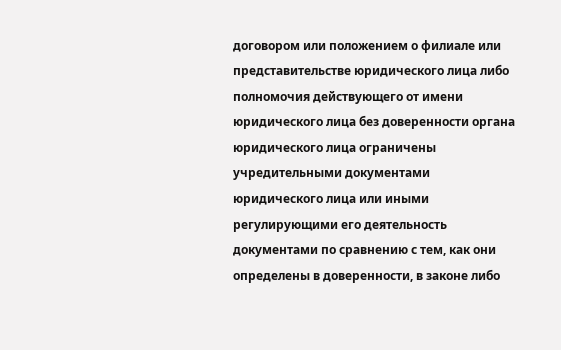договором или положением о филиале или представительстве юридического лица либо полномочия действующего от имени юридического лица без доверенности органа юридического лица ограничены учредительными документами юридического лица или иными регулирующими его деятельность документами по сравнению с тем, как они определены в доверенности, в законе либо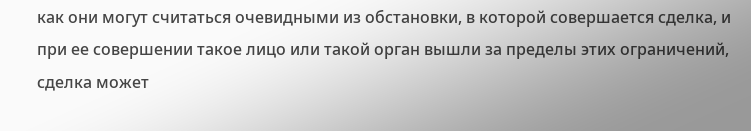как они могут считаться очевидными из обстановки, в которой совершается сделка, и при ее совершении такое лицо или такой орган вышли за пределы этих ограничений, сделка может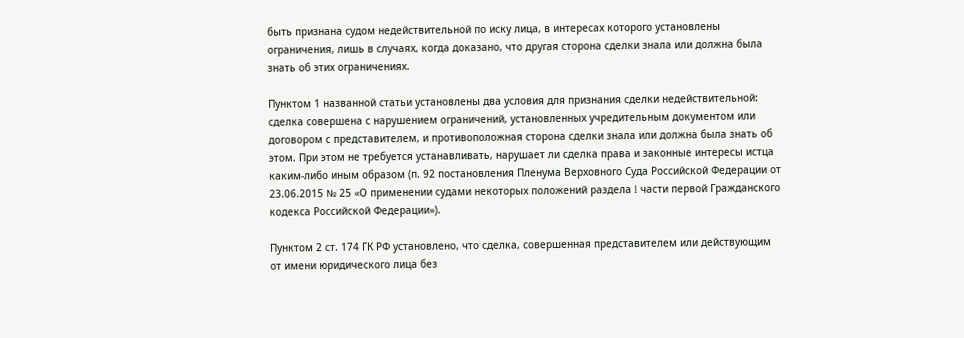быть признана судом недействительной по иску лица, в интересах которого установлены ограничения, лишь в случаях, когда доказано, что другая сторона сделки знала или должна была знать об этих ограничениях.

Пунктом 1 названной статьи установлены два условия для признания сделки недействительной: сделка совершена с нарушением ограничений, установленных учредительным документом или договором с представителем, и противоположная сторона сделки знала или должна была знать об этом. При этом не требуется устанавливать, нарушает ли сделка права и законные интересы истца каким-либо иным образом (п. 92 постановления Пленума Верховного Суда Российской Федерации от 23.06.2015 № 25 «О применении судами некоторых положений раздела I части первой Гражданского кодекса Российской Федерации»).

Пунктом 2 ст. 174 ГК РФ установлено, что сделка, совершенная представителем или действующим от имени юридического лица без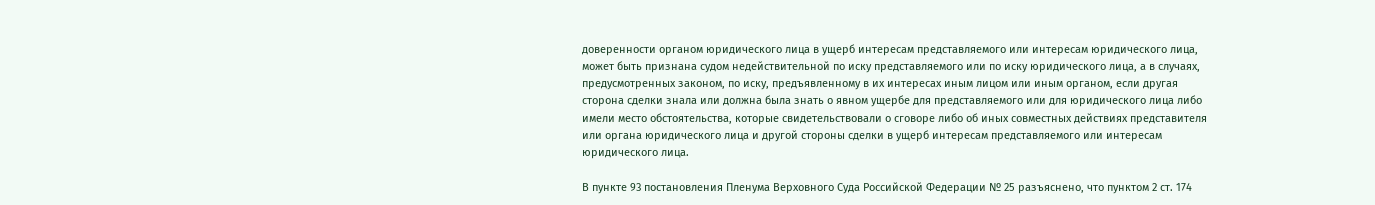доверенности органом юридического лица в ущерб интересам представляемого или интересам юридического лица, может быть признана судом недействительной по иску представляемого или по иску юридического лица, а в случаях, предусмотренных законом, по иску, предъявленному в их интересах иным лицом или иным органом, если другая сторона сделки знала или должна была знать о явном ущербе для представляемого или для юридического лица либо имели место обстоятельства, которые свидетельствовали о сговоре либо об иных совместных действиях представителя или органа юридического лица и другой стороны сделки в ущерб интересам представляемого или интересам юридического лица.

В пункте 93 постановления Пленума Верховного Суда Российской Федерации № 25 разъяснено, что пунктом 2 ст. 174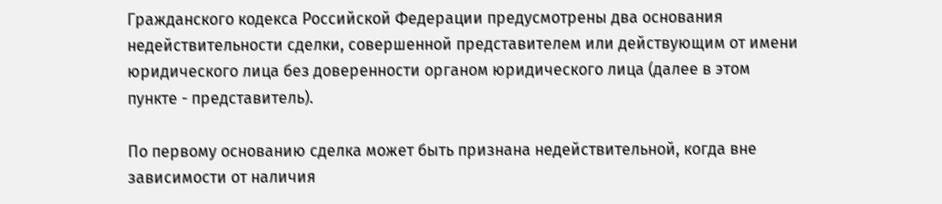Гражданского кодекса Российской Федерации предусмотрены два основания недействительности сделки, совершенной представителем или действующим от имени юридического лица без доверенности органом юридического лица (далее в этом пункте - представитель).

По первому основанию сделка может быть признана недействительной, когда вне зависимости от наличия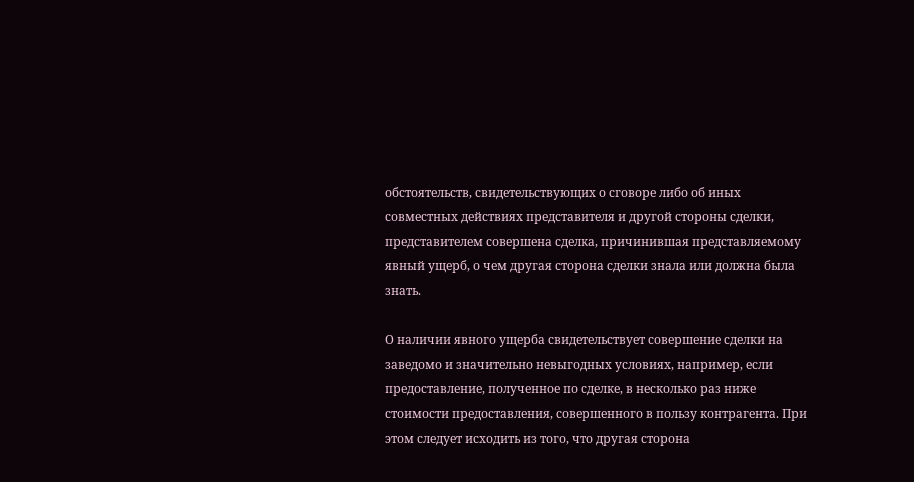обстоятельств, свидетельствующих о сговоре либо об иных совместных действиях представителя и другой стороны сделки, представителем совершена сделка, причинившая представляемому явный ущерб, о чем другая сторона сделки знала или должна была знать.

О наличии явного ущерба свидетельствует совершение сделки на заведомо и значительно невыгодных условиях, например, если предоставление, полученное по сделке, в несколько раз ниже стоимости предоставления, совершенного в пользу контрагента. При этом следует исходить из того, что другая сторона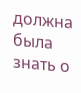должна была знать о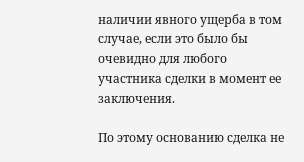наличии явного ущерба в том случае, если это было бы очевидно для любого участника сделки в момент ее заключения.

По этому основанию сделка не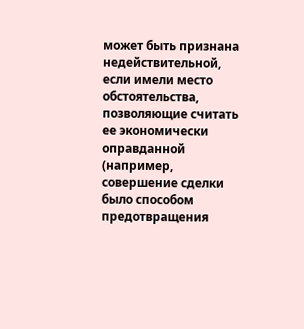может быть признана недействительной, если имели место обстоятельства, позволяющие считать ее экономически оправданной (например, совершение сделки было способом предотвращения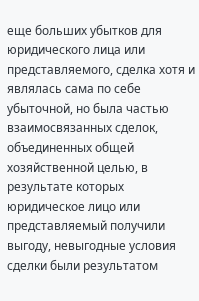еще больших убытков для юридического лица или представляемого, сделка хотя и являлась сама по себе убыточной, но была частью взаимосвязанных сделок, объединенных общей хозяйственной целью, в результате которых юридическое лицо или представляемый получили выгоду, невыгодные условия сделки были результатом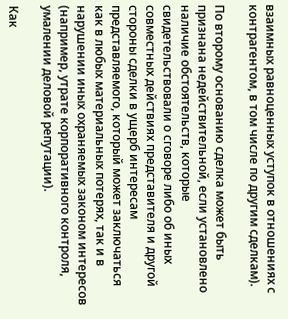взаимных равноценных уступок в отношениях с контрагентом, в том числе по другим сделкам).

По второму основанию сделка может быть признана недействительной, если установлено наличие обстоятельств, которые свидетельствовали о сговоре либо об иных совместных действиях представителя и другой стороны сделки в ущерб интересам представляемого, который может заключаться как в любых материальных потерях, так и в нарушении иных охраняемых законом интересов (например, утрате корпоративного контроля, умалении деловой репутации).

Как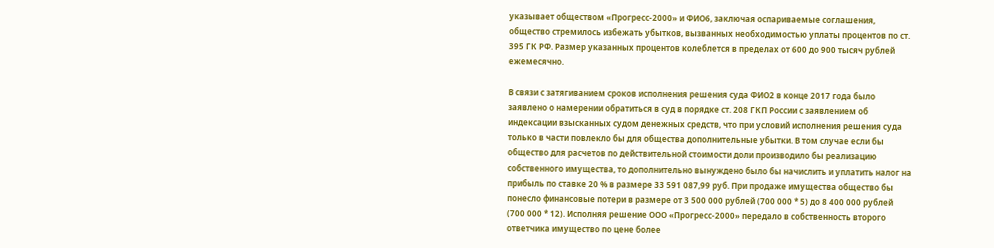указывает обществом «Прогресс-2000» и ФИО6, заключая оспариваемые соглашения, общество стремилось избежать убытков, вызванных необходимостью уплаты процентов по ст. 395 ГК РФ. Размер указанных процентов колеблется в пределах от 600 до 900 тысяч рублей ежемесячно.

В связи с затягиванием сроков исполнения решения суда ФИО2 в конце 2017 года было заявлено о намерении обратиться в суд в порядке ст. 208 ГКП России с заявлением об индексации взысканных судом денежных средств, что при условий исполнения решения суда только в части повлекло бы для общества дополнительные убытки. В том случае если бы общество для расчетов по действительной стоимости доли производило бы реализацию собственного имущества, то дополнительно вынуждено было бы начислить и уплатить налог на прибыль по ставке 20 % в размере 33 591 087,99 руб. При продаже имущества общество бы понесло финансовые потери в размере от 3 500 000 рублей (700 000 * 5) до 8 400 000 рублей (700 000 * 12). Исполняя решение ООО «Прогресс-2000» передало в собственность второго ответчика имущество по цене более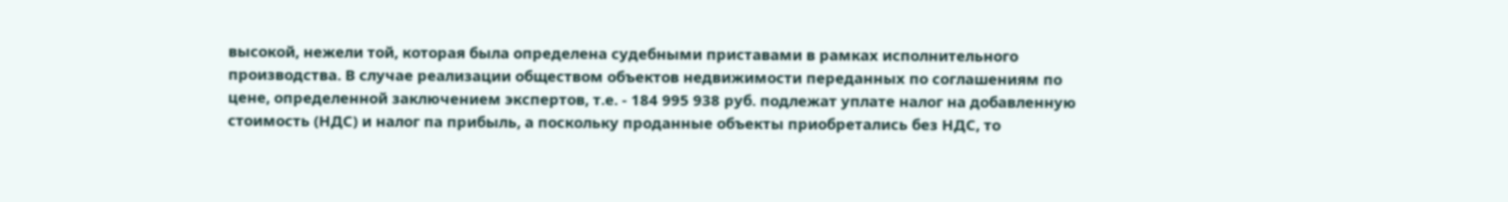высокой, нежели той, которая была определена судебными приставами в рамках исполнительного производства. В случае реализации обществом объектов недвижимости переданных по соглашениям по цене, определенной заключением экспертов, т.е. - 184 995 938 руб. подлежат уплате налог на добавленную стоимость (НДС) и налог па прибыль, а поскольку проданные объекты приобретались без НДС, то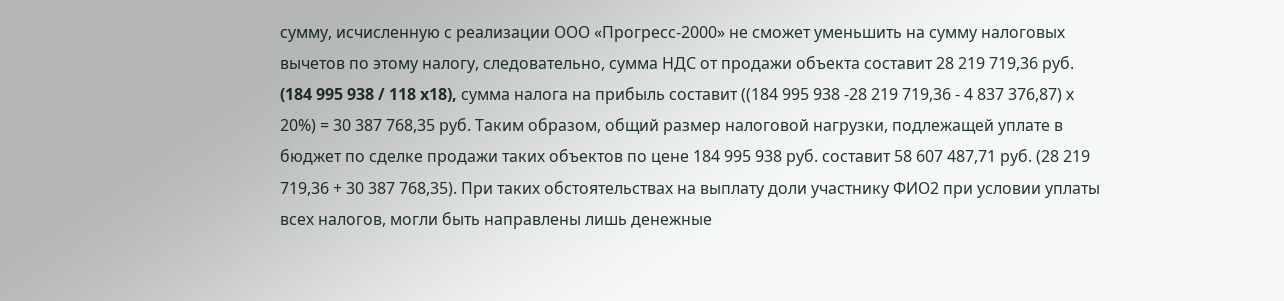сумму, исчисленную с реализации ООО «Прогресс-2000» не сможет уменьшить на сумму налоговых вычетов по этому налогу, следовательно, сумма НДС от продажи объекта составит 28 219 719,36 руб. (184 995 938 / 118 x18), сумма налога на прибыль составит ((184 995 938 -28 219 719,36 - 4 837 376,87) х 20%) = 30 387 768,35 руб. Таким образом, общий размер налоговой нагрузки, подлежащей уплате в бюджет по сделке продажи таких объектов по цене 184 995 938 руб. составит 58 607 487,71 руб. (28 219 719,36 + 30 387 768,35). При таких обстоятельствах на выплату доли участнику ФИО2 при условии уплаты всех налогов, могли быть направлены лишь денежные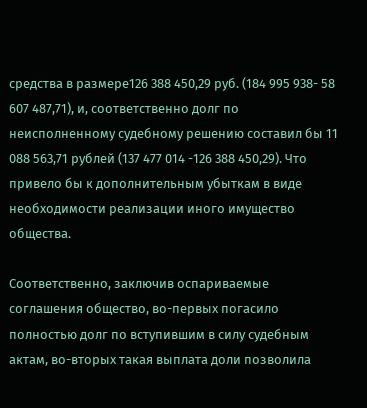средства в размере126 388 450,29 руб. (184 995 938- 58 607 487,71), и, соответственно долг по неисполненному судебному решению составил бы 11 088 563,71 рублей (137 477 014 -126 388 450,29). Что привело бы к дополнительным убыткам в виде необходимости реализации иного имущество общества.

Соответственно, заключив оспариваемые соглашения общество, во-первых погасило полностью долг по вступившим в силу судебным актам, во-вторых такая выплата доли позволила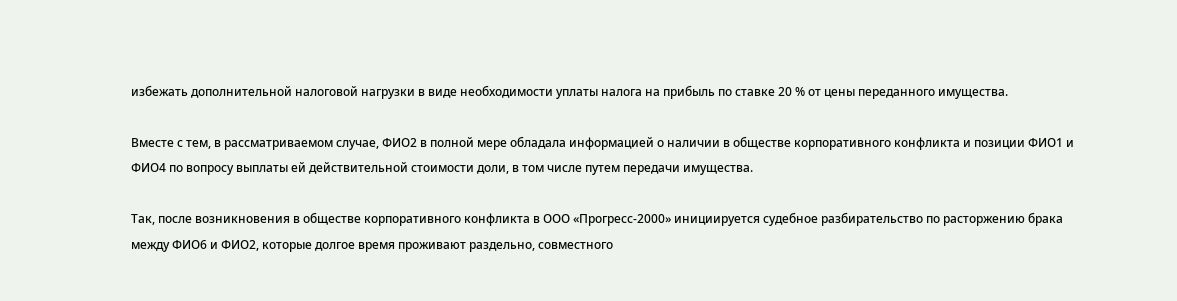избежать дополнительной налоговой нагрузки в виде необходимости уплаты налога на прибыль по ставке 20 % от цены переданного имущества.

Вместе с тем, в рассматриваемом случае, ФИО2 в полной мере обладала информацией о наличии в обществе корпоративного конфликта и позиции ФИО1 и ФИО4 по вопросу выплаты ей действительной стоимости доли, в том числе путем передачи имущества.

Так, после возникновения в обществе корпоративного конфликта в ООО «Прогресс-2000» инициируется судебное разбирательство по расторжению брака между ФИО6 и ФИО2, которые долгое время проживают раздельно, совместного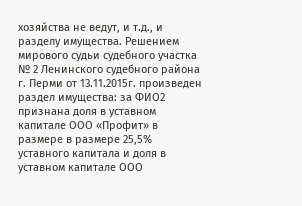хозяйства не ведут, и т.д., и разделу имущества. Решением мирового судьи судебного участка № 2 Ленинского судебного района г. Перми от 13.11.2015г. произведен раздел имущества: за ФИО2 признана доля в уставном капитале ООО «Профит» в размере в размере 25,5% уставного капитала и доля в уставном капитале ООО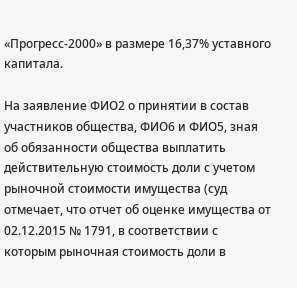«Прогресс-2000» в размере 16,37% уставного капитала.

На заявление ФИО2 о принятии в состав участников общества, ФИО6 и ФИО5, зная об обязанности общества выплатить действительную стоимость доли с учетом рыночной стоимости имущества (суд отмечает, что отчет об оценке имущества от 02.12.2015 № 1791, в соответствии с которым рыночная стоимость доли в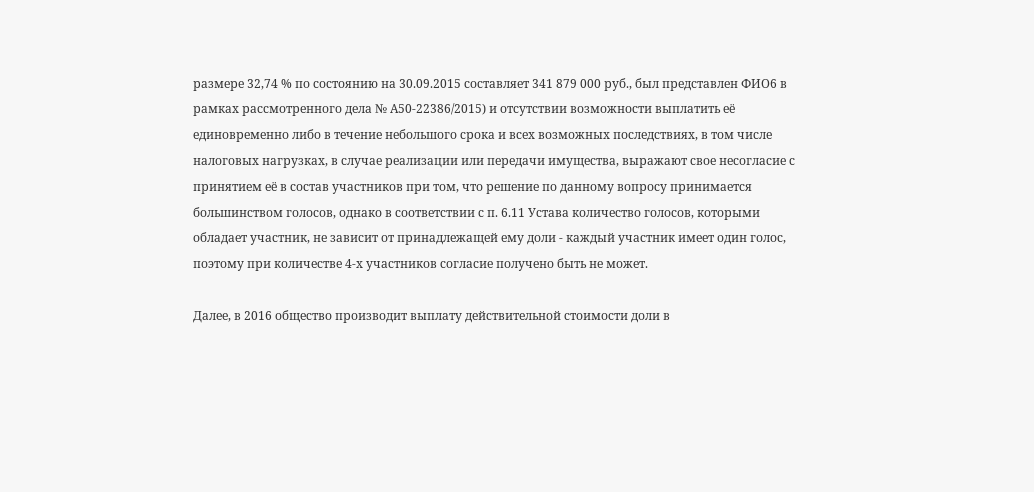размере 32,74 % по состоянию на 30.09.2015 составляет 341 879 000 руб., был представлен ФИО6 в рамках рассмотренного дела № А50-22386/2015) и отсутствии возможности выплатить её единовременно либо в течение небольшого срока и всех возможных последствиях, в том числе налоговых нагрузках, в случае реализации или передачи имущества, выражают свое несогласие с принятием её в состав участников при том, что решение по данному вопросу принимается большинством голосов, однако в соответствии с п. 6.11 Устава количество голосов, которыми обладает участник, не зависит от принадлежащей ему доли - каждый участник имеет один голос, поэтому при количестве 4-х участников согласие получено быть не может.

Далее, в 2016 общество производит выплату действительной стоимости доли в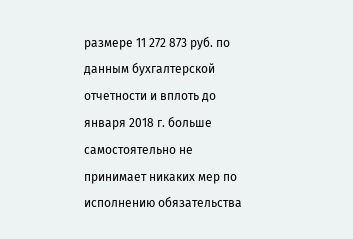размере 11 272 873 руб. по данным бухгалтерской отчетности и вплоть до января 2018 г. больше самостоятельно не принимает никаких мер по исполнению обязательства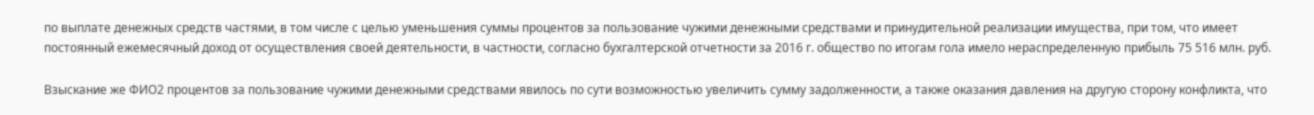по выплате денежных средств частями, в том числе с целью уменьшения суммы процентов за пользование чужими денежными средствами и принудительной реализации имущества, при том, что имеет постоянный ежемесячный доход от осуществления своей деятельности, в частности, согласно бухгалтерской отчетности за 2016 г. общество по итогам гола имело нераспределенную прибыль 75 516 млн. руб.

Взыскание же ФИО2 процентов за пользование чужими денежными средствами явилось по сути возможностью увеличить сумму задолженности, а также оказания давления на другую сторону конфликта, что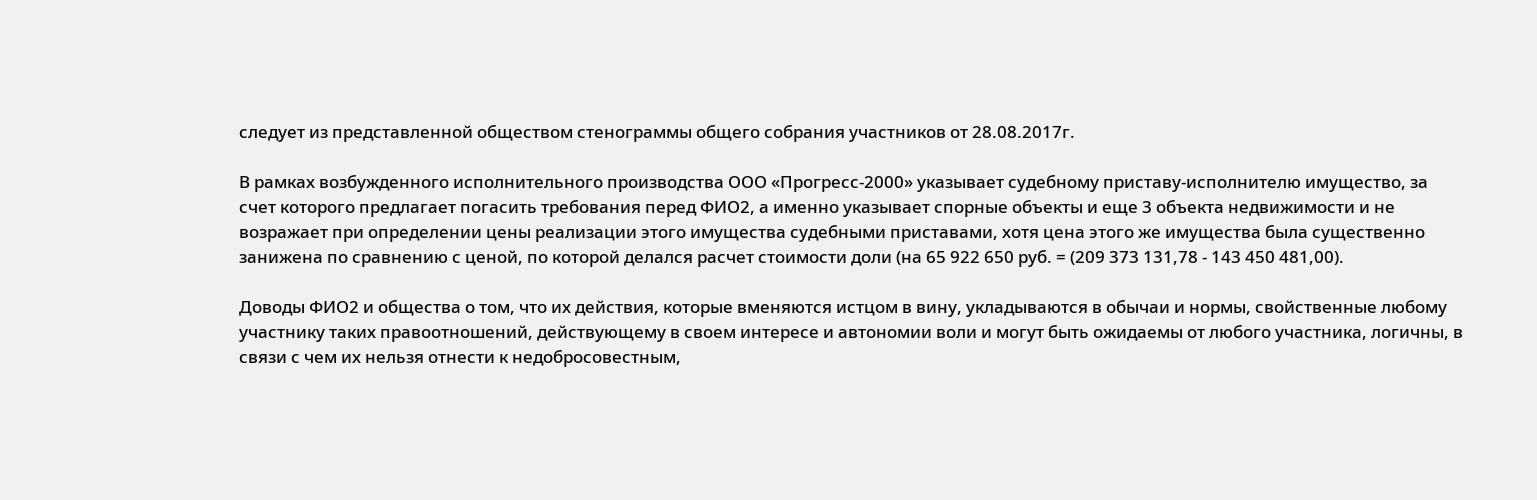следует из представленной обществом стенограммы общего собрания участников от 28.08.2017г.

В рамках возбужденного исполнительного производства ООО «Прогресс-2000» указывает судебному приставу-исполнителю имущество, за счет которого предлагает погасить требования перед ФИО2, а именно указывает спорные объекты и еще 3 объекта недвижимости и не возражает при определении цены реализации этого имущества судебными приставами, хотя цена этого же имущества была существенно занижена по сравнению с ценой, по которой делался расчет стоимости доли (на 65 922 650 руб. = (209 373 131,78 - 143 450 481,00).

Доводы ФИО2 и общества о том, что их действия, которые вменяются истцом в вину, укладываются в обычаи и нормы, свойственные любому участнику таких правоотношений, действующему в своем интересе и автономии воли и могут быть ожидаемы от любого участника, логичны, в связи с чем их нельзя отнести к недобросовестным,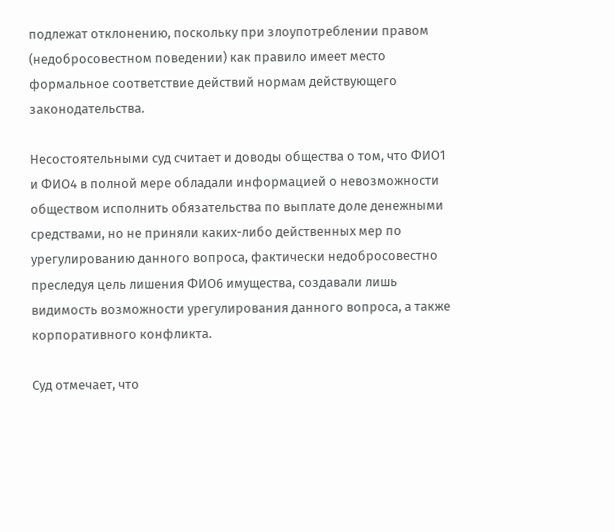подлежат отклонению, поскольку при злоупотреблении правом (недобросовестном поведении) как правило имеет место формальное соответствие действий нормам действующего законодательства.

Несостоятельными суд считает и доводы общества о том, что ФИО1 и ФИО4 в полной мере обладали информацией о невозможности обществом исполнить обязательства по выплате доле денежными средствами, но не приняли каких-либо действенных мер по урегулированию данного вопроса, фактически недобросовестно преследуя цель лишения ФИО6 имущества, создавали лишь видимость возможности урегулирования данного вопроса, а также корпоративного конфликта.

Суд отмечает, что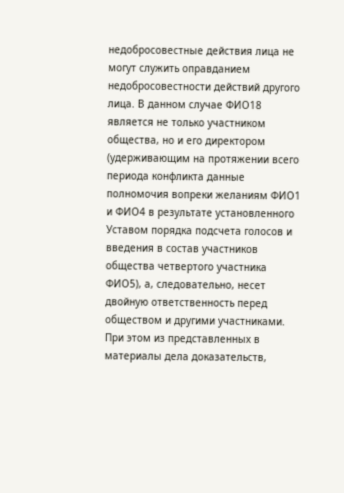недобросовестные действия лица не могут служить оправданием недобросовестности действий другого лица. В данном случае ФИО18 является не только участником общества, но и его директором (удерживающим на протяжении всего периода конфликта данные полномочия вопреки желаниям ФИО1 и ФИО4 в результате установленного Уставом порядка подсчета голосов и введения в состав участников общества четвертого участника ФИО5), а, следовательно, несет двойную ответственность перед обществом и другими участниками. При этом из представленных в материалы дела доказательств,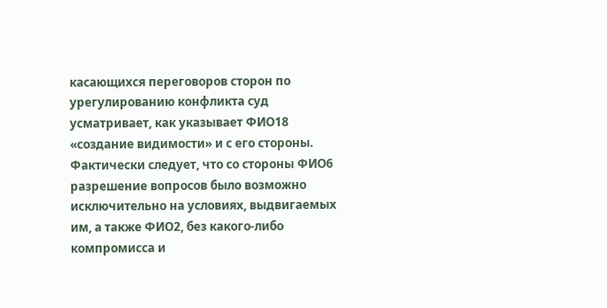касающихся переговоров сторон по урегулированию конфликта суд усматривает, как указывает ФИО18 «создание видимости» и с его стороны. Фактически следует, что со стороны ФИО6 разрешение вопросов было возможно исключительно на условиях, выдвигаемых им, а также ФИО2, без какого-либо компромисса и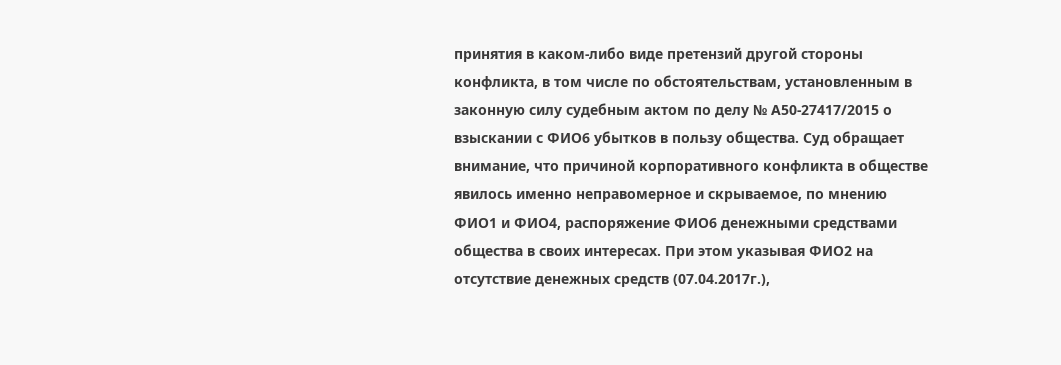принятия в каком-либо виде претензий другой стороны конфликта, в том числе по обстоятельствам, установленным в законную силу судебным актом по делу № А50-27417/2015 о взыскании с ФИО6 убытков в пользу общества. Суд обращает внимание, что причиной корпоративного конфликта в обществе явилось именно неправомерное и скрываемое, по мнению ФИО1 и ФИО4, распоряжение ФИО6 денежными средствами общества в своих интересах. При этом указывая ФИО2 на отсутствие денежных средств (07.04.2017г.),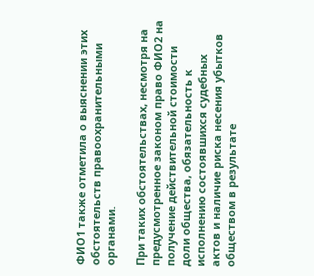ФИО1 также отметила о выяснении этих обстоятельств правоохранительными органами.

При таких обстоятельствах, несмотря на предусмотренное законом право ФИО2 на получение действительной стоимости доли общества, обязательность к исполнению состоявшихся судебных актов и наличие риска несения убытков обществом в результате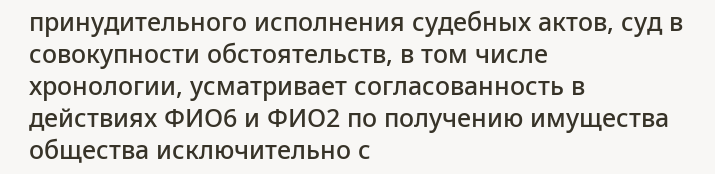принудительного исполнения судебных актов, суд в совокупности обстоятельств, в том числе хронологии, усматривает согласованность в действиях ФИО6 и ФИО2 по получению имущества общества исключительно с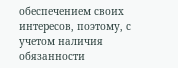обеспечением своих интересов, поэтому, с учетом наличия обязанности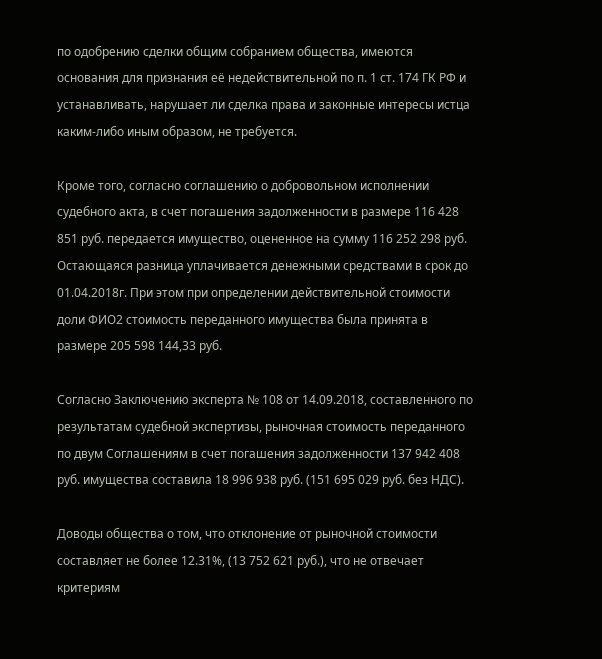по одобрению сделки общим собранием общества, имеются основания для признания её недействительной по п. 1 ст. 174 ГК РФ и устанавливать, нарушает ли сделка права и законные интересы истца каким-либо иным образом, не требуется.

Кроме того, согласно соглашению о добровольном исполнении судебного акта, в счет погашения задолженности в размере 116 428 851 руб. передается имущество, оцененное на сумму 116 252 298 руб. Остающаяся разница уплачивается денежными средствами в срок до 01.04.2018г. При этом при определении действительной стоимости доли ФИО2 стоимость переданного имущества была принята в размере 205 598 144,33 руб.

Согласно Заключению эксперта № 108 от 14.09.2018, составленного по результатам судебной экспертизы, рыночная стоимость переданного по двум Соглашениям в счет погашения задолженности 137 942 408 руб. имущества составила 18 996 938 руб. (151 695 029 руб. без НДС).

Доводы общества о том, что отклонение от рыночной стоимости составляет не более 12.31%, (13 752 621 руб.), что не отвечает критериям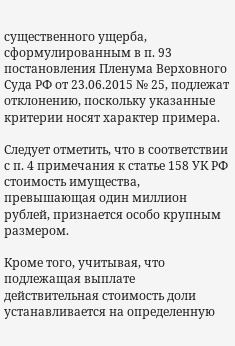существенного ущерба, сформулированным в п. 93 постановления Пленума Верховного Суда РФ от 23.06.2015 № 25, подлежат отклонению, поскольку указанные критерии носят характер примера.

Следует отметить, что в соответствии с п. 4 примечания к статье 158 УК РФ стоимость имущества, превышающая один миллион рублей, признается особо крупным размером.

Кроме того, учитывая, что подлежащая выплате действительная стоимость доли устанавливается на определенную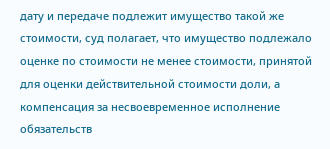дату и передаче подлежит имущество такой же стоимости, суд полагает, что имущество подлежало оценке по стоимости не менее стоимости, принятой для оценки действительной стоимости доли, а компенсация за несвоевременное исполнение обязательств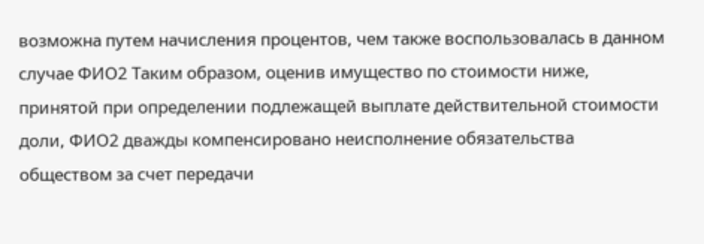возможна путем начисления процентов, чем также воспользовалась в данном случае ФИО2 Таким образом, оценив имущество по стоимости ниже, принятой при определении подлежащей выплате действительной стоимости доли, ФИО2 дважды компенсировано неисполнение обязательства обществом за счет передачи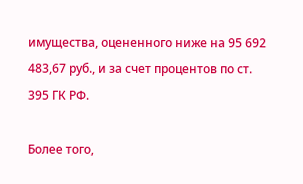имущества, оцененного ниже на 95 692 483,67 руб., и за счет процентов по ст. 395 ГК РФ.

Более того,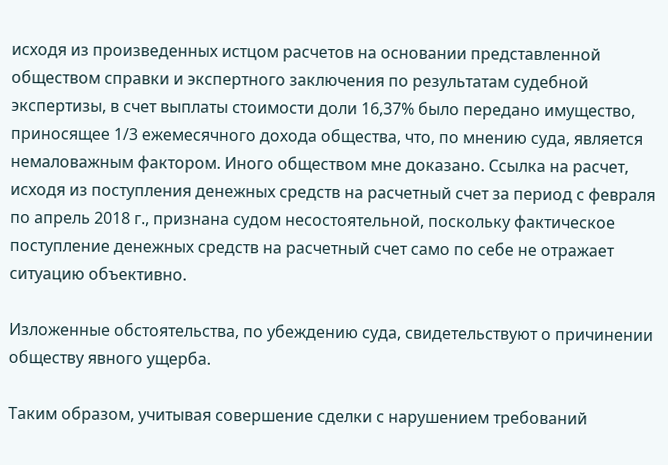исходя из произведенных истцом расчетов на основании представленной обществом справки и экспертного заключения по результатам судебной экспертизы, в счет выплаты стоимости доли 16,37% было передано имущество, приносящее 1/3 ежемесячного дохода общества, что, по мнению суда, является немаловажным фактором. Иного обществом мне доказано. Ссылка на расчет, исходя из поступления денежных средств на расчетный счет за период с февраля по апрель 2018 г., признана судом несостоятельной, поскольку фактическое поступление денежных средств на расчетный счет само по себе не отражает ситуацию объективно.

Изложенные обстоятельства, по убеждению суда, свидетельствуют о причинении обществу явного ущерба.

Таким образом, учитывая совершение сделки с нарушением требований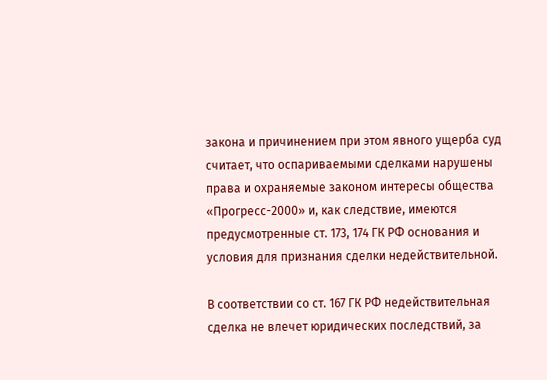закона и причинением при этом явного ущерба суд считает, что оспариваемыми сделками нарушены права и охраняемые законом интересы общества «Прогресс-2000» и, как следствие, имеются предусмотренные ст. 173, 174 ГК РФ основания и условия для признания сделки недействительной.

В соответствии со ст. 167 ГК РФ недействительная сделка не влечет юридических последствий, за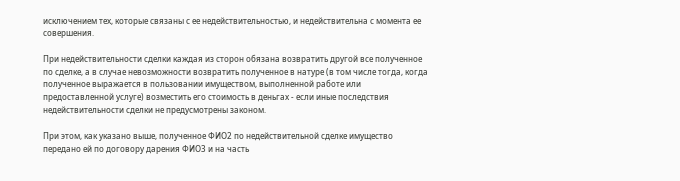исключением тех, которые связаны с ее недействительностью, и недействительна с момента ее совершения.

При недействительности сделки каждая из сторон обязана возвратить другой все полученное по сделке, а в случае невозможности возвратить полученное в натуре (в том числе тогда, когда полученное выражается в пользовании имуществом, выполненной работе или предоставленной услуге) возместить его стоимость в деньгах - если иные последствия недействительности сделки не предусмотрены законом.

При этом, как указано выше, полученное ФИО2 по недействительной сделке имущество передано ей по договору дарения ФИО3 и на часть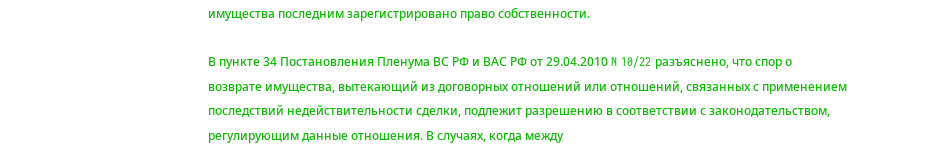имущества последним зарегистрировано право собственности.

В пункте 34 Постановления Пленума ВС РФ и ВАС РФ от 29.04.2010 N 10/22 разъяснено, что спор о возврате имущества, вытекающий из договорных отношений или отношений, связанных с применением последствий недействительности сделки, подлежит разрешению в соответствии с законодательством, регулирующим данные отношения. В случаях, когда между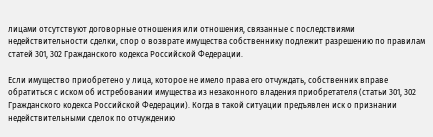лицами отсутствуют договорные отношения или отношения, связанные с последствиями недействительности сделки, спор о возврате имущества собственнику подлежит разрешению по правилам статей 301, 302 Гражданского кодекса Российской Федерации.

Если имущество приобретено у лица, которое не имело права его отчуждать, собственник вправе обратиться с иском об истребовании имущества из незаконного владения приобретателя (статьи 301, 302 Гражданского кодекса Российской Федерации). Когда в такой ситуации предъявлен иск о признании недействительными сделок по отчуждению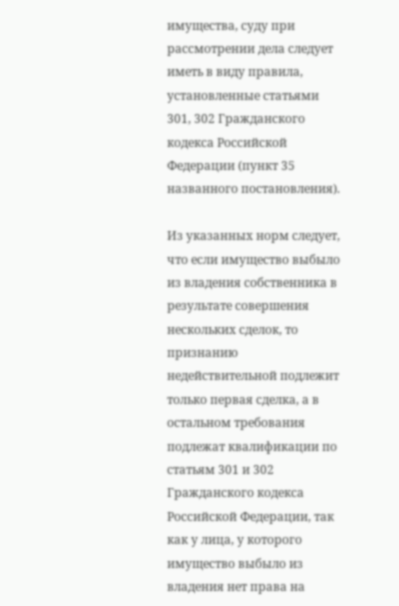имущества, суду при рассмотрении дела следует иметь в виду правила, установленные статьями 301, 302 Гражданского кодекса Российской Федерации (пункт 35 названного постановления).

Из указанных норм следует, что если имущество выбыло из владения собственника в результате совершения нескольких сделок, то признанию недействительной подлежит только первая сделка, а в остальном требования подлежат квалификации по статьям 301 и 302 Гражданского кодекса Российской Федерации, так как у лица, у которого имущество выбыло из владения нет права на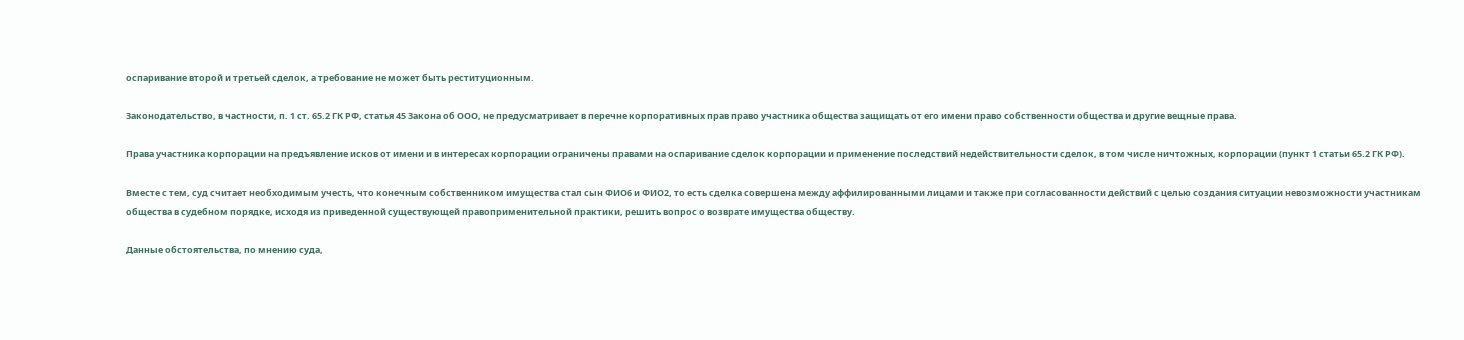оспаривание второй и третьей сделок, а требование не может быть реституционным.

Законодательство, в частности, п. 1 ст. 65.2 ГК РФ, статья 45 Закона об ООО, не предусматривает в перечне корпоративных прав право участника общества защищать от его имени право собственности общества и другие вещные права.

Права участника корпорации на предъявление исков от имени и в интересах корпорации ограничены правами на оспаривание сделок корпорации и применение последствий недействительности сделок, в том числе ничтожных, корпорации (пункт 1 статьи 65.2 ГК РФ).

Вместе с тем, суд считает необходимым учесть, что конечным собственником имущества стал сын ФИО6 и ФИО2, то есть сделка совершена между аффилированными лицами и также при согласованности действий с целью создания ситуации невозможности участникам общества в судебном порядке, исходя из приведенной существующей правоприменительной практики, решить вопрос о возврате имущества обществу.

Данные обстоятельства, по мнению суда,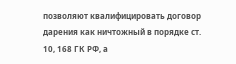позволяют квалифицировать договор дарения как ничтожный в порядке ст. 10, 168 ГК РФ, а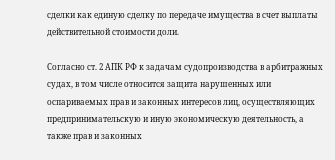сделки как единую сделку по передаче имущества в счет выплаты действительной стоимости доли.

Согласно ст. 2 АПК РФ к задачам судопроизводства в арбитражных судах, в том числе относится защита нарушенных или оспариваемых прав и законных интересов лиц, осуществляющих предпринимательскую и иную экономическую деятельность, а также прав и законных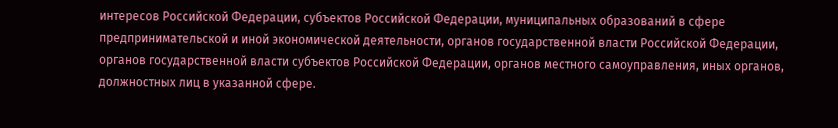интересов Российской Федерации, субъектов Российской Федерации, муниципальных образований в сфере предпринимательской и иной экономической деятельности, органов государственной власти Российской Федерации, органов государственной власти субъектов Российской Федерации, органов местного самоуправления, иных органов, должностных лиц в указанной сфере.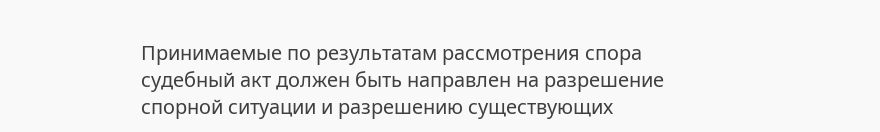Принимаемые по результатам рассмотрения спора судебный акт должен быть направлен на разрешение спорной ситуации и разрешению существующих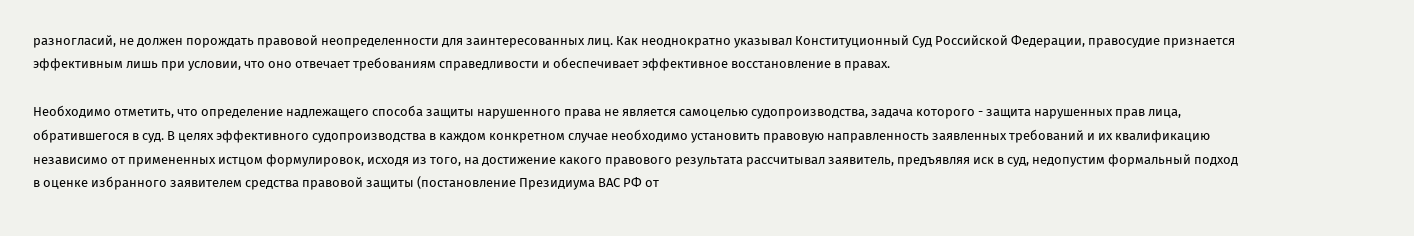разногласий, не должен порождать правовой неопределенности для заинтересованных лиц. Как неоднократно указывал Конституционный Суд Российской Федерации, правосудие признается эффективным лишь при условии, что оно отвечает требованиям справедливости и обеспечивает эффективное восстановление в правах.

Необходимо отметить, что определение надлежащего способа защиты нарушенного права не является самоцелью судопроизводства, задача которого - защита нарушенных прав лица, обратившегося в суд. В целях эффективного судопроизводства в каждом конкретном случае необходимо установить правовую направленность заявленных требований и их квалификацию независимо от примененных истцом формулировок, исходя из того, на достижение какого правового результата рассчитывал заявитель, предъявляя иск в суд, недопустим формальный подход в оценке избранного заявителем средства правовой защиты (постановление Президиума ВАС РФ от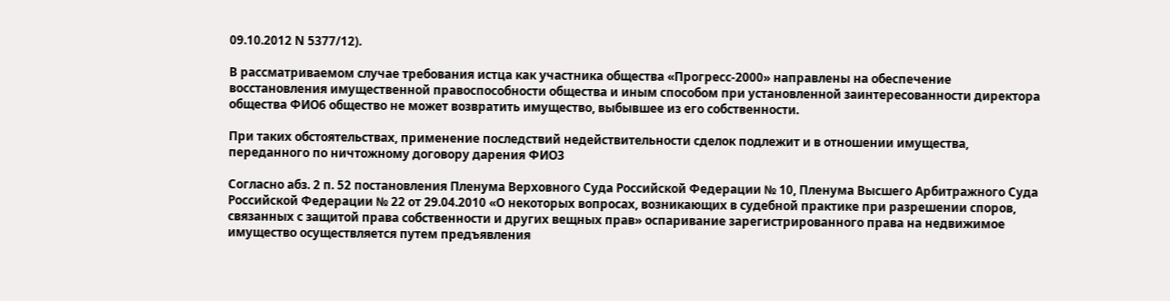09.10.2012 N 5377/12).

В рассматриваемом случае требования истца как участника общества «Прогресс-2000» направлены на обеспечение восстановления имущественной правоспособности общества и иным способом при установленной заинтересованности директора общества ФИО6 общество не может возвратить имущество, выбывшее из его собственности.

При таких обстоятельствах, применение последствий недействительности сделок подлежит и в отношении имущества, переданного по ничтожному договору дарения ФИО3

Согласно абз. 2 п. 52 постановления Пленума Верховного Суда Российской Федерации № 10, Пленума Высшего Арбитражного Суда Российской Федерации № 22 от 29.04.2010 «О некоторых вопросах, возникающих в судебной практике при разрешении споров, связанных с защитой права собственности и других вещных прав» оспаривание зарегистрированного права на недвижимое имущество осуществляется путем предъявления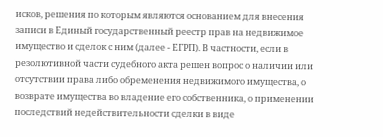исков, решения по которым являются основанием для внесения записи в Единый государственный реестр прав на недвижимое имущество и сделок с ним (далее - ЕГРП). В частности, если в резолютивной части судебного акта решен вопрос о наличии или отсутствии права либо обременения недвижимого имущества, о возврате имущества во владение его собственника, о применении последствий недействительности сделки в виде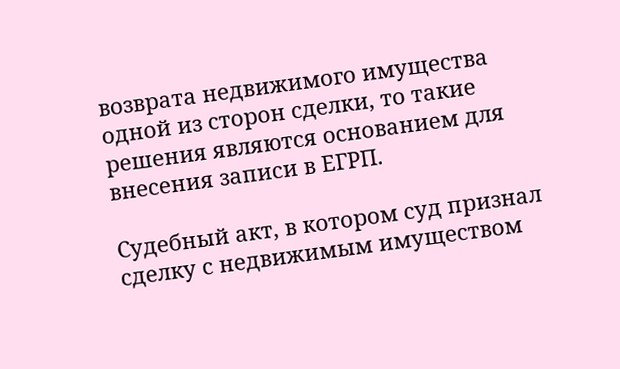возврата недвижимого имущества одной из сторон сделки, то такие решения являются основанием для внесения записи в ЕГРП.

Судебный акт, в котором суд признал сделку с недвижимым имуществом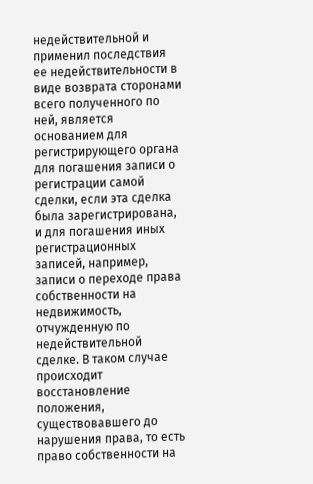недействительной и применил последствия ее недействительности в виде возврата сторонами всего полученного по ней, является основанием для регистрирующего органа для погашения записи о регистрации самой сделки, если эта сделка была зарегистрирована, и для погашения иных регистрационных записей, например, записи о переходе права собственности на недвижимость, отчужденную по недействительной сделке. В таком случае происходит восстановление положения, существовавшего до нарушения права, то есть право собственности на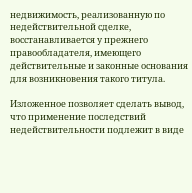недвижимость, реализованную по недействительной сделке, восстанавливается у прежнего правообладателя, имеющего действительные и законные основания для возникновения такого титула.

Изложенное позволяет сделать вывод, что применение последствий недействительности подлежит в виде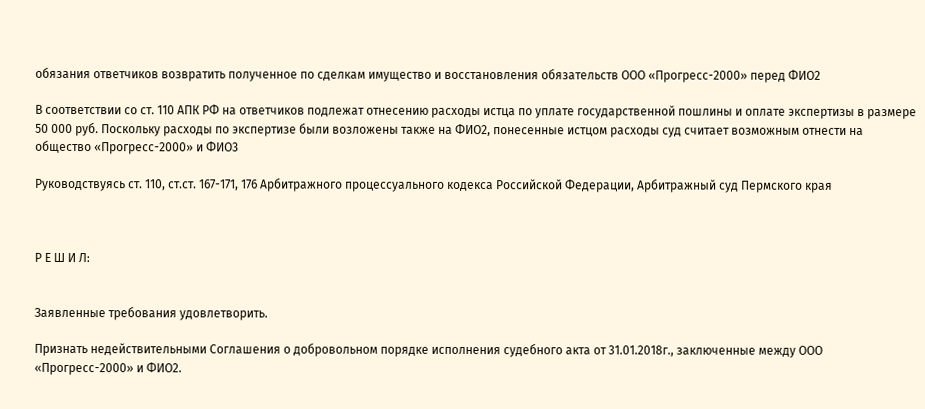обязания ответчиков возвратить полученное по сделкам имущество и восстановления обязательств ООО «Прогресс-2000» перед ФИО2

В соответствии со ст. 110 АПК РФ на ответчиков подлежат отнесению расходы истца по уплате государственной пошлины и оплате экспертизы в размере 50 000 руб. Поскольку расходы по экспертизе были возложены также на ФИО2, понесенные истцом расходы суд считает возможным отнести на общество «Прогресс-2000» и ФИО3

Руководствуясь ст. 110, ст.ст. 167-171, 176 Арбитражного процессуального кодекса Российской Федерации, Арбитражный суд Пермского края



Р Е Ш И Л:


Заявленные требования удовлетворить.

Признать недействительными Соглашения о добровольном порядке исполнения судебного акта от 31.01.2018г., заключенные между ООО «Прогресс-2000» и ФИО2.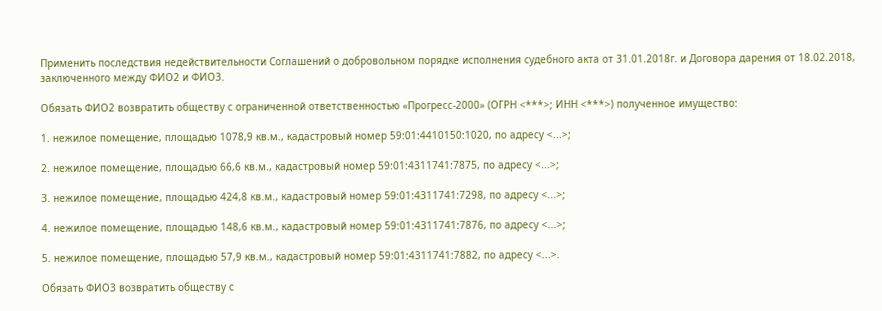Применить последствия недействительности Соглашений о добровольном порядке исполнения судебного акта от 31.01.2018г. и Договора дарения от 18.02.2018, заключенного между ФИО2 и ФИО3.

Обязать ФИО2 возвратить обществу с ограниченной ответственностью «Прогресс-2000» (ОГРН <***>; ИНН <***>) полученное имущество:

1. нежилое помещение, площадью 1078,9 кв.м., кадастровый номер 59:01:4410150:1020, по адресу <...>;

2. нежилое помещение, площадью 66,6 кв.м., кадастровый номер 59:01:4311741:7875, по адресу <...>;

3. нежилое помещение, площадью 424,8 кв.м., кадастровый номер 59:01:4311741:7298, по адресу <...>;

4. нежилое помещение, площадью 148,6 кв.м., кадастровый номер 59:01:4311741:7876, по адресу <...>;

5. нежилое помещение, площадью 57,9 кв.м., кадастровый номер 59:01:4311741:7882, по адресу <...>.

Обязать ФИО3 возвратить обществу с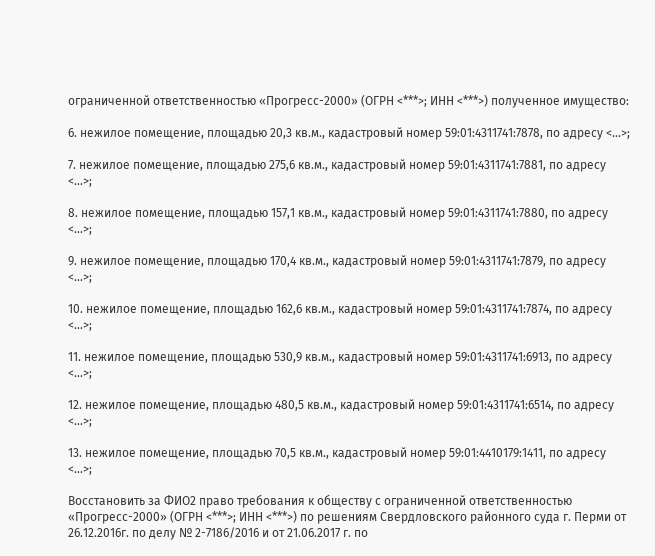ограниченной ответственностью «Прогресс-2000» (ОГРН <***>; ИНН <***>) полученное имущество:

6. нежилое помещение, площадью 20,3 кв.м., кадастровый номер 59:01:4311741:7878, по адресу <...>;

7. нежилое помещение, площадью 275,6 кв.м., кадастровый номер 59:01:4311741:7881, по адресу <...>;

8. нежилое помещение, площадью 157,1 кв.м., кадастровый номер 59:01:4311741:7880, по адресу <...>;

9. нежилое помещение, площадью 170,4 кв.м., кадастровый номер 59:01:4311741:7879, по адресу <...>;

10. нежилое помещение, площадью 162,6 кв.м., кадастровый номер 59:01:4311741:7874, по адресу <...>;

11. нежилое помещение, площадью 530,9 кв.м., кадастровый номер 59:01:4311741:6913, по адресу <...>;

12. нежилое помещение, площадью 480,5 кв.м., кадастровый номер 59:01:4311741:6514, по адресу <...>;

13. нежилое помещение, площадью 70,5 кв.м., кадастровый номер 59:01:4410179:1411, по адресу <...>;

Восстановить за ФИО2 право требования к обществу с ограниченной ответственностью «Прогресс-2000» (ОГРН <***>; ИНН <***>) по решениям Свердловского районного суда г. Перми от 26.12.2016г. по делу № 2-7186/2016 и от 21.06.2017 г. по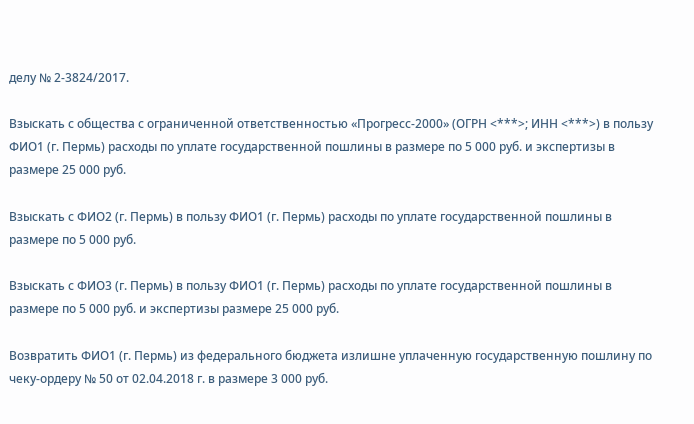делу № 2-3824/2017.

Взыскать с общества с ограниченной ответственностью «Прогресс-2000» (ОГРН <***>; ИНН <***>) в пользу ФИО1 (г. Пермь) расходы по уплате государственной пошлины в размере по 5 000 руб. и экспертизы в размере 25 000 руб.

Взыскать с ФИО2 (г. Пермь) в пользу ФИО1 (г. Пермь) расходы по уплате государственной пошлины в размере по 5 000 руб.

Взыскать с ФИО3 (г. Пермь) в пользу ФИО1 (г. Пермь) расходы по уплате государственной пошлины в размере по 5 000 руб. и экспертизы размере 25 000 руб.

Возвратить ФИО1 (г. Пермь) из федерального бюджета излишне уплаченную государственную пошлину по чеку-ордеру № 50 от 02.04.2018 г. в размере 3 000 руб.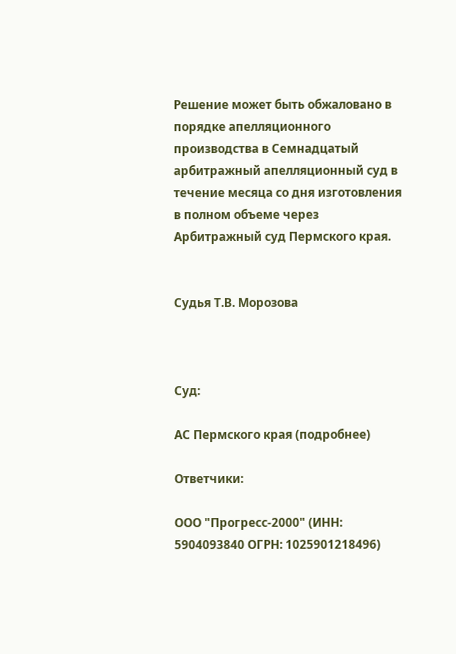Решение может быть обжаловано в порядке апелляционного производства в Семнадцатый арбитражный апелляционный суд в течение месяца со дня изготовления в полном объеме через Арбитражный суд Пермского края.


Судья Т.В. Морозова



Суд:

АС Пермского края (подробнее)

Ответчики:

ООО "Прогресс-2000" (ИНН: 5904093840 ОГРН: 1025901218496)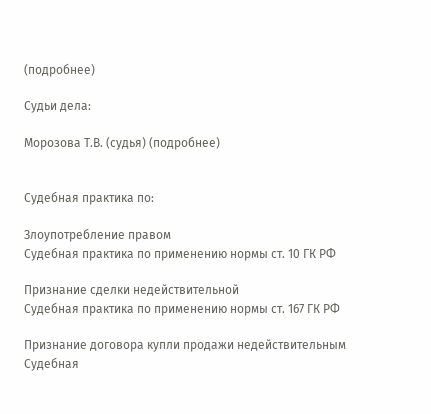(подробнее)

Судьи дела:

Морозова Т.В. (судья) (подробнее)


Судебная практика по:

Злоупотребление правом
Судебная практика по применению нормы ст. 10 ГК РФ

Признание сделки недействительной
Судебная практика по применению нормы ст. 167 ГК РФ

Признание договора купли продажи недействительным
Судебная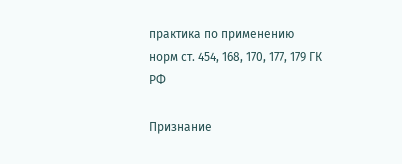практика по применению норм ст. 454, 168, 170, 177, 179 ГК РФ

Признание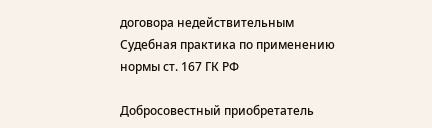договора недействительным
Судебная практика по применению нормы ст. 167 ГК РФ

Добросовестный приобретатель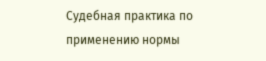Судебная практика по применению нормы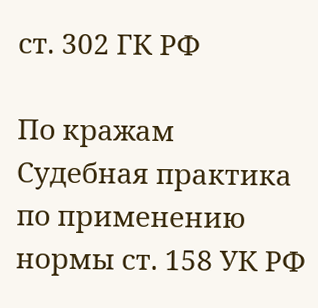ст. 302 ГК РФ

По кражам
Судебная практика по применению нормы ст. 158 УК РФ